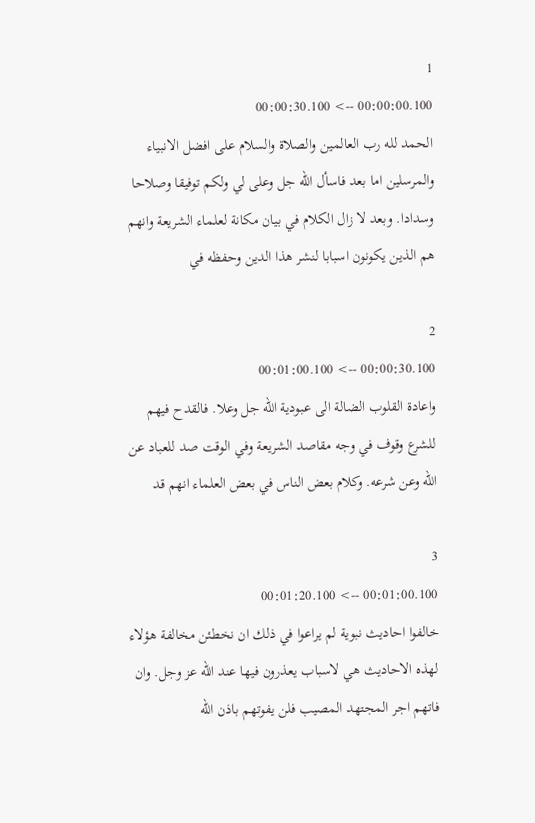1
00:00:00.100 --> 00:00:30.100
الحمد لله رب العالمين والصلاة والسلام على افضل الانبياء والمرسلين اما بعد فاسأل الله جل وعلى لي ولكم توفيقا وصلاحا وسدادا. وبعد لا زال الكلام في بيان مكانة لعلماء الشريعة وانهم هم الذين يكونون اسبابا لنشر هذا الدين وحفظه في

2
00:00:30.100 --> 00:01:00.100
واعادة القلوب الضالة الى عبودية الله جل وعلا. فالقدح فيهم للشرع وقوف في وجه مقاصد الشريعة وفي الوقت صد للعباد عن الله وعن شرعه. وكلام بعض الناس في بعض العلماء انهم قد

3
00:01:00.100 --> 00:01:20.100
خالفوا احاديث نبوية لم يراعوا في ذلك ان نخطئن مخالفة هؤلاء لهذه الاحاديث هي لاسباب يعذرون فيها عند الله عز وجل. وان فاتهم اجر المجتهد المصيب فلن يفوتهم باذن الله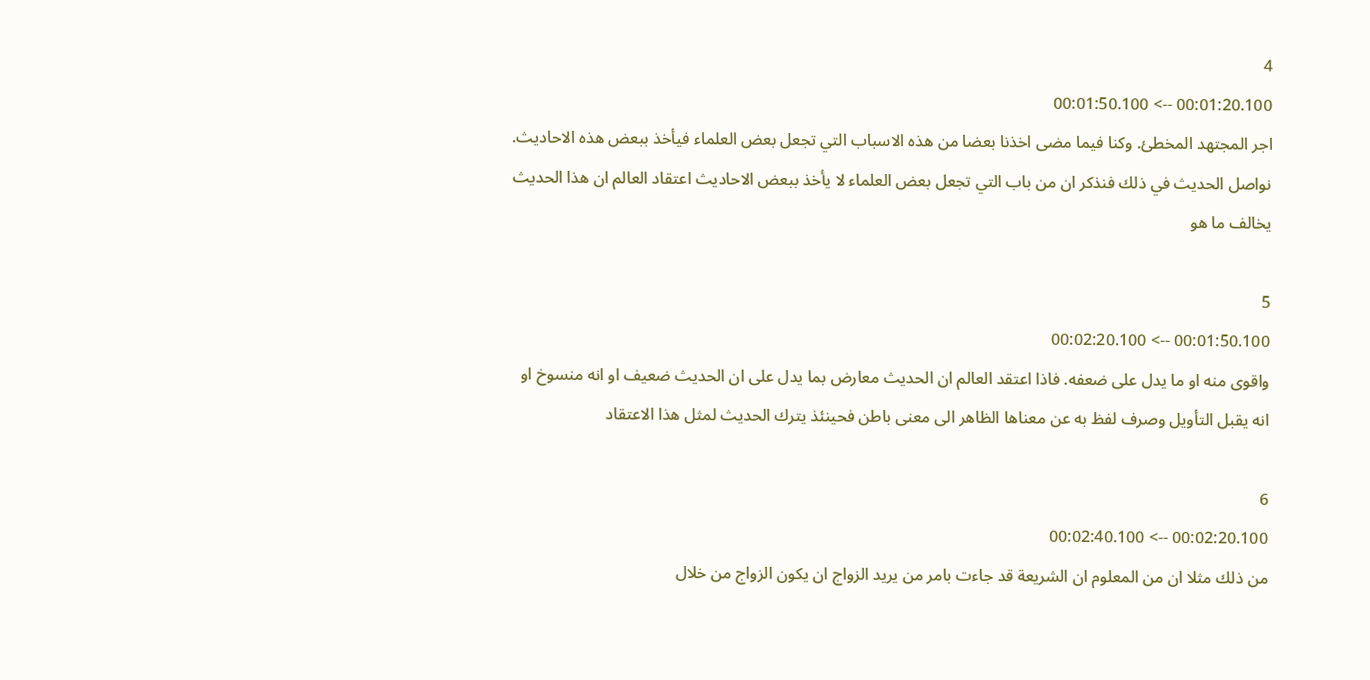4
00:01:20.100 --> 00:01:50.100
اجر المجتهد المخطئ. وكنا فيما مضى اخذنا بعضا من هذه الاسباب التي تجعل بعض العلماء فيأخذ ببعض هذه الاحاديث. نواصل الحديث في ذلك فنذكر ان من باب التي تجعل بعض العلماء لا يأخذ ببعض الاحاديث اعتقاد العالم ان هذا الحديث يخالف ما هو

5
00:01:50.100 --> 00:02:20.100
واقوى منه او ما يدل على ضعفه. فاذا اعتقد العالم ان الحديث معارض بما يدل على ان الحديث ضعيف او انه منسوخ او انه يقبل التأويل وصرف لفظ به عن معناها الظاهر الى معنى باطن فحينئذ يترك الحديث لمثل هذا الاعتقاد

6
00:02:20.100 --> 00:02:40.100
من ذلك مثلا ان من المعلوم ان الشريعة قد جاءت بامر من يريد الزواج ان يكون الزواج من خلال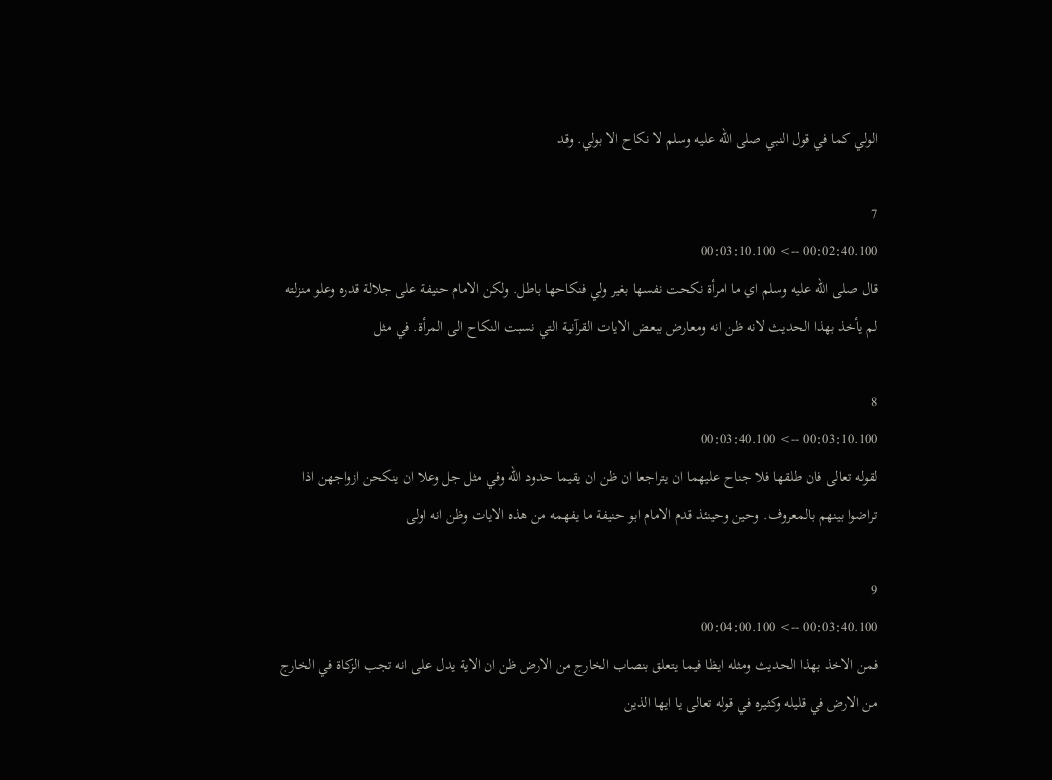الولي كما في قول النبي صلى الله عليه وسلم لا نكاح الا بولي. وقد

7
00:02:40.100 --> 00:03:10.100
قال صلى الله عليه وسلم اي ما امرأة نكحت نفسها بغير ولي فنكاحها باطل. ولكن الامام حنيفة على جلالة قدره وعلو منزلته لم يأخذ بهذا الحديث لانه ظن انه ومعارض ببعض الايات القرآنية التي نسبت النكاح الى المرأة. في مثل

8
00:03:10.100 --> 00:03:40.100
لقوله تعالى فان طلقها فلا جناح عليهما ان يتراجعا ان ظن ان يقيما حدود الله وفي مثل جل وعلا ان ينكحن ازواجهن اذا تراضوا بينهم بالمعروف. وحين وحينئذ قدم الامام ابو حنيفة ما يفهمه من هذه الايات وظن انه اولى

9
00:03:40.100 --> 00:04:00.100
فمن الاخذ بهذا الحديث ومثله ايظا فيما يتعلق بنصاب الخارج من الارض ظن ان الاية يدل على انه تجب الزكاة في الخارج من الارض في قليله وكثيره في قوله تعالى يا ايها الذين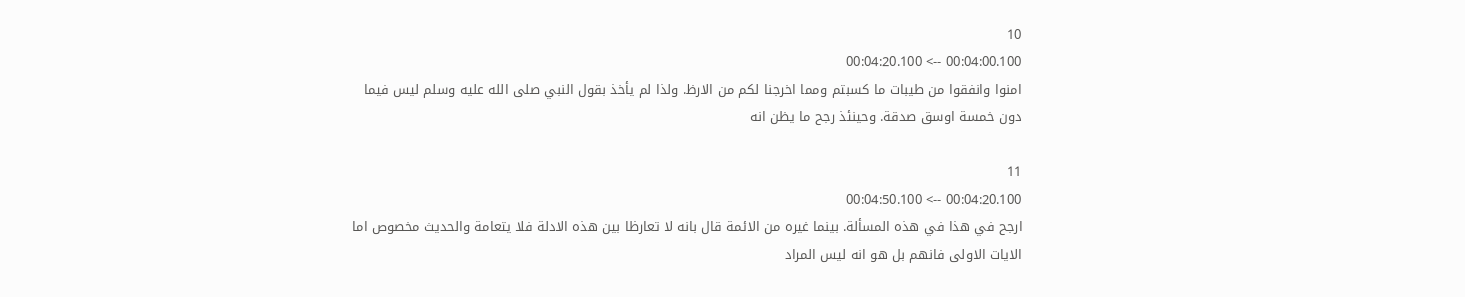10
00:04:00.100 --> 00:04:20.100
امنوا وانفقوا من طيبات ما كسبتم ومما اخرجنا لكم من الارظ. ولذا لم يأخذ بقول النبي صلى الله عليه وسلم ليس فيما دون خمسة اوسق صدقة. وحينئذ رجح ما يظن انه

11
00:04:20.100 --> 00:04:50.100
ارجح في هذا في هذه المسألة. بينما غيره من الائمة قال بانه لا تعارظا بين هذه الادلة فلا يتعامة والحديث مخصوص اما الايات الاولى فانهم بل هو انه ليس المراد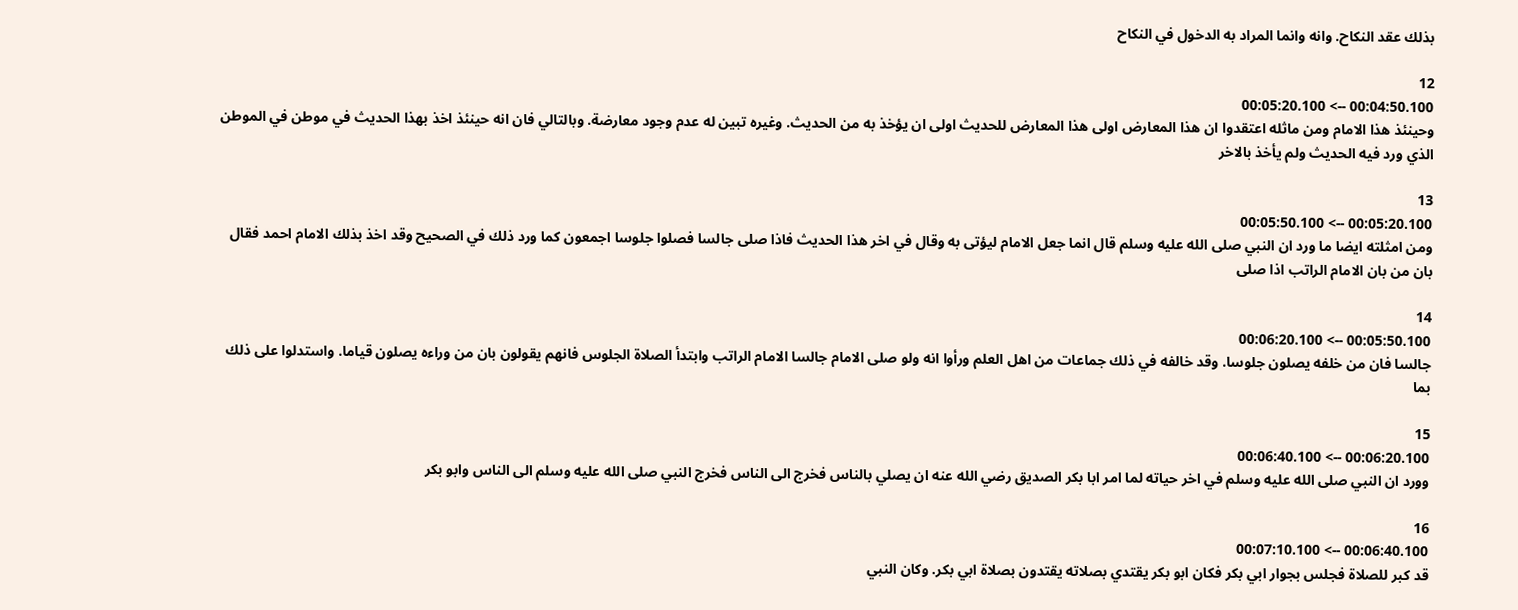بذلك عقد النكاح. وانه وانما المراد به الدخول في النكاح

12
00:04:50.100 --> 00:05:20.100
وحينئذ هذا الامام ومن ماثله اعتقدوا ان هذا المعارض اولى هذا المعارض للحديث اولى ان يؤخذ به من الحديث. وغيره تبين له عدم وجود معارضة. وبالتالي فان انه حينئذ اخذ بهذا الحديث في موطن في الموطن الذي ورد فيه الحديث ولم يأخذ بالاخر

13
00:05:20.100 --> 00:05:50.100
ومن امثلته ايضا ما ورد ان النبي صلى الله عليه وسلم قال انما جعل الامام ليؤتى به وقال في اخر هذا الحديث فاذا صلى جالسا فصلوا جلوسا اجمعون كما ورد ذلك في الصحيح وقد اخذ بذلك الامام احمد فقال بان من بان الامام الراتب اذا صلى

14
00:05:50.100 --> 00:06:20.100
جالسا فان من خلفه يصلون جلوسا. وقد خالفه في ذلك جماعات من اهل العلم ورأوا انه ولو صلى الامام جالسا الامام الراتب وابتدأ الصلاة الجلوس فانهم يقولون بان من وراءه يصلون قياما. واستدلوا على ذلك بما

15
00:06:20.100 --> 00:06:40.100
وورد ان النبي صلى الله عليه وسلم في اخر حياته لما امر ابا بكر الصديق رضي الله عنه ان يصلي بالناس فخرج الى الناس فخرج النبي صلى الله عليه وسلم الى الناس وابو بكر

16
00:06:40.100 --> 00:07:10.100
قد كبر للصلاة فجلس بجوار ابي بكر فكان ابو بكر يقتدي بصلاته يقتدون بصلاة ابي بكر. وكان النبي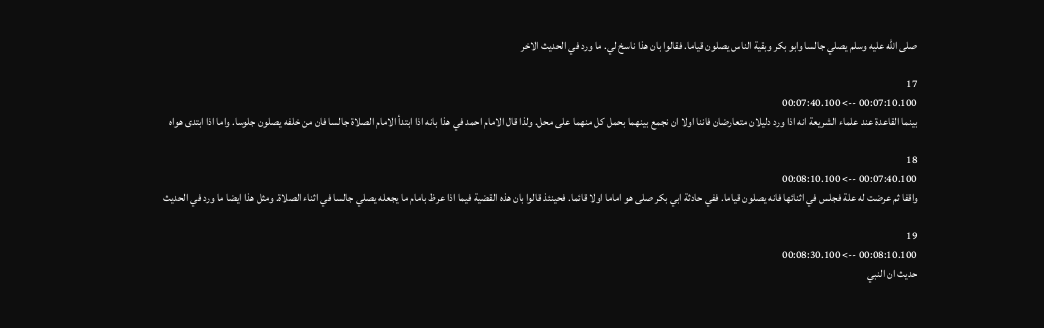صلى الله عليه وسلم يصلي جالسا وابو بكر وبقية الناس يصلون قياما. فقالوا بان هذا ناسخ لي. ما ورد في الحديث الاخر

17
00:07:10.100 --> 00:07:40.100
بينما القاعدة عند علماء الشريعة انه اذا ورد دليلان متعارضان فاننا اولا ان نجمع بينهما بحمل كل منهما على محل. ولذا قال الامام احمد في هذا بانه اذا ابتدأ الامام الصلاة جالسا فان من خلفه يصلون جلوسا. واما اذا ابتدى هواه

18
00:07:40.100 --> 00:08:10.100
واقفا ثم عرضت له علة فجلس في اثنائها فانه يصلون قياما. ففي حادثة ابي بكر صلى هو اماما اولا قائما. فحينئذ قالوا بان هذه القضية فيما اذا عرظ بامام ما يجعله يصلي جالسا في اثناء الصلاة. ومثل هذا ايضا ما ورد في الحديث

19
00:08:10.100 --> 00:08:30.100
حديث ان النبي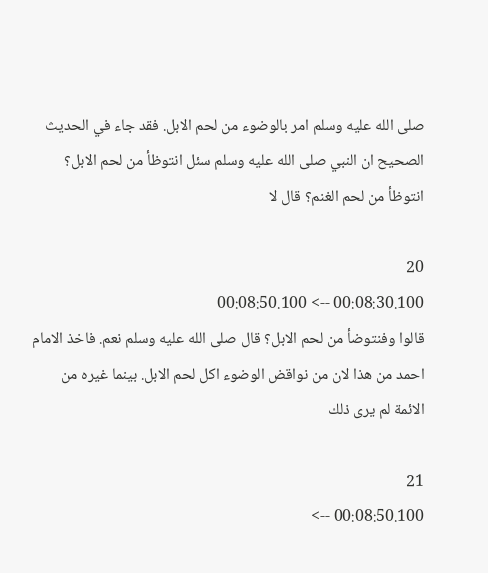صلى الله عليه وسلم امر بالوضوء من لحم الابل. فقد جاء في الحديث الصحيح ان النبي صلى الله عليه وسلم سئل انتوظأ من لحم الابل؟ انتوظأ من لحم الغنم؟ قال لا

20
00:08:30.100 --> 00:08:50.100
قالوا وفنتوضأ من لحم الابل؟ قال صلى الله عليه وسلم نعم. فاخذ الامام احمد من هذا لان من نواقض الوضوء اكل لحم الابل. بينما غيره من الائمة لم يرى ذلك

21
00:08:50.100 -->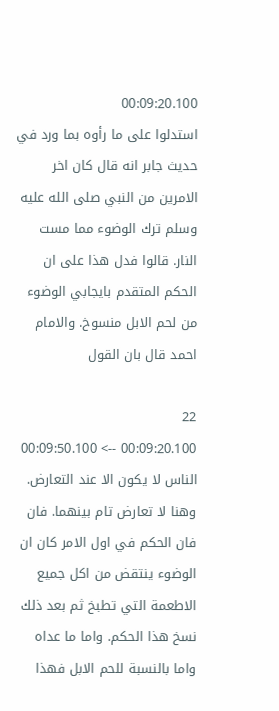00:09:20.100
استدلوا على ما رأوه بما ورد في حديث جابر انه قال كان اخر الامرين من النبي صلى الله عليه وسلم ترك الوضوء مما مست النار. قالوا فدل هذا على ان الحكم المتقدم بايجابي الوضوء من لحم الابل منسوخ. والامام احمد قال بان القول

22
00:09:20.100 --> 00:09:50.100
الناس لا يكون الا عند التعارض. وهنا لا تعارض تام بينهما. فان فان الحكم في اول الامر كان ان الوضوء ينتقض من اكل جميع الاطعمة التي تطبخ ثم بعد ذلك نسخ هذا الحكم. واما ما عداه واما بالنسبة للحم الابل فهذا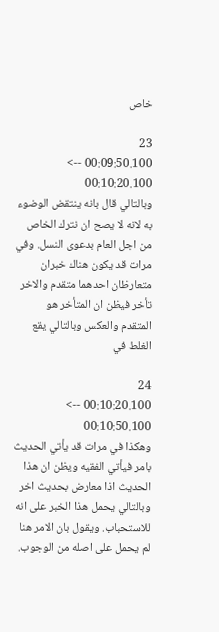خاص

23
00:09:50.100 --> 00:10:20.100
وبالتالي قال بانه ينتقض الوضوء به لانه لا يصح ان نترك الخاص من اجل العام بدعوى النسل. وفي مرات قد يكون هناك خبران متعارظان احدهما متقدم والاخر تأخر فيظن ان المتأخر هو المتقدم والعكس وبالتالي يقع الغلط في

24
00:10:20.100 --> 00:10:50.100
وهكذا في مرات قد يأتي الحديث بامر فيأتي الفقيه ويظن ان هذا الحديث اذا معارض بحديث اخر وبالتالي يحمل هذا الخبر على انه للاستحباب. ويقول بان الامر هنا لم يحمل على اصله من الوجوب.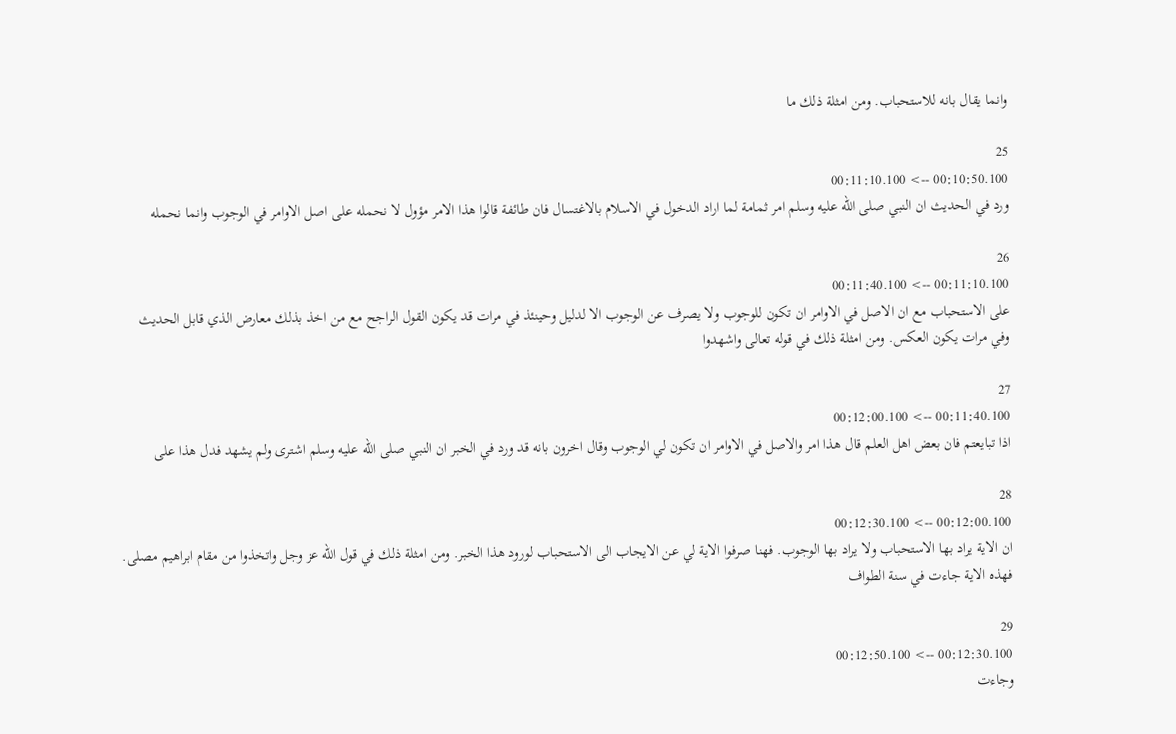وانما يقال بانه للاستحباب. ومن امثلة ذلك ما

25
00:10:50.100 --> 00:11:10.100
ورد في الحديث ان النبي صلى الله عليه وسلم امر ثمامة لما اراد الدخول في الاسلام بالاغتسال فان طائفة قالوا هذا الامر مؤول لا نحمله على اصل الاوامر في الوجوب وانما نحمله

26
00:11:10.100 --> 00:11:40.100
على الاستحباب مع ان الاصل في الاوامر ان تكون للوجوب ولا يصرف عن الوجوب الا لدليل وحينئذ في مرات قد يكون القول الراجح مع من اخذ بذلك معارض الذي قابل الحديث وفي مرات يكون العكس. ومن امثلة ذلك في قوله تعالى واشهدوا

27
00:11:40.100 --> 00:12:00.100
اذا تبايعتم فان بعض اهل العلم قال هذا امر والاصل في الاوامر ان تكون لي الوجوب وقال اخرون بانه قد ورد في الخبر ان النبي صلى الله عليه وسلم اشترى ولم يشهد فدل هذا على

28
00:12:00.100 --> 00:12:30.100
ان الاية يراد بها الاستحباب ولا يراد بها الوجوب. فهنا صرفوا الاية لي عن الايجاب الى الاستحباب لورود هذا الخبر. ومن امثلة ذلك في قول الله عز وجل واتخذوا من مقام ابراهيم مصلى. فهذه الاية جاءت في سنة الطواف

29
00:12:30.100 --> 00:12:50.100
وجاءت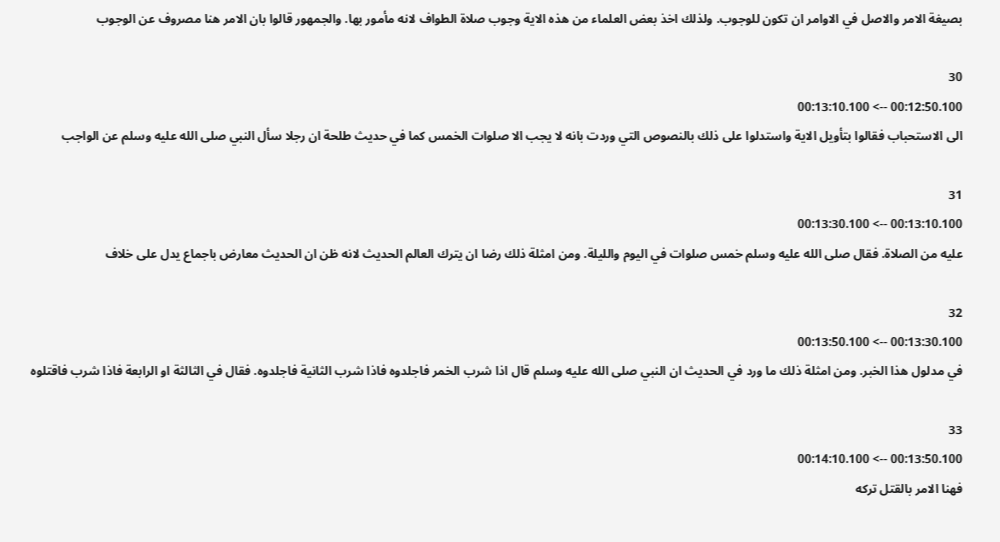بصيغة الامر والاصل في الاوامر ان تكون للوجوب. ولذلك اخذ بعض العلماء من هذه الاية وجوب صلاة الطواف لانه مأمور بها. والجمهور قالوا بان الامر هنا مصروف عن الوجوب

30
00:12:50.100 --> 00:13:10.100
الى الاستحباب فقالوا بتأويل الاية واستدلوا على ذلك بالنصوص التي وردت بانه لا يجب الا صلوات الخمس كما في حديث طلحة ان رجلا سأل النبي صلى الله عليه وسلم عن الواجب

31
00:13:10.100 --> 00:13:30.100
عليه من الصلاة. فقال صلى الله عليه وسلم خمس صلوات في اليوم والليلة. ومن امثلة ذلك رضا ان يترك العالم الحديث لانه ظن ان الحديث معارض باجماع يدل على خلاف

32
00:13:30.100 --> 00:13:50.100
في مدلول هذا الخبر. ومن امثلة ذلك ما ورد في الحديث ان النبي صلى الله عليه وسلم قال اذا شرب الخمر فاجلدوه فاذا شرب الثانية فاجلدوه. فقال في الثالثة او الرابعة فاذا شرب فاقتلوه

33
00:13:50.100 --> 00:14:10.100
فهنا الامر بالقتل تركه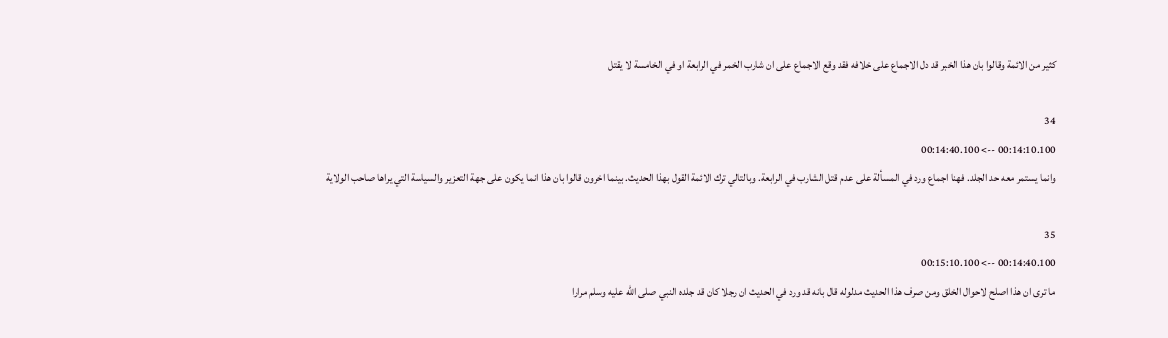كثير من الائمة وقالوا بان هذا الخبر قد دل الاجماع على خلافه فقد وقع الاجماع على ان شارب الخمر في الرابعة او في الخامسة لا يقتل

34
00:14:10.100 --> 00:14:40.100
وانما يستمر معه حد الجلد. فهنا اجماع ورد في المسألة على عدم قتل الشارب في الرابعة. وبالتالي ترك الائمة القول بهذا الحديث. بينما اخرون قالوا بان هذا انما يكون على جهة التعزير والسياسة التي يراها صاحب الولاية

35
00:14:40.100 --> 00:15:10.100
ما ترى ان هذا اصلح لاحوال الخلق ومن صرف هذا الحديث مدلوله قال بانه قد ورد في الحديث ان رجلا كان قد جلده النبي صلى الله عليه وسلم مرارا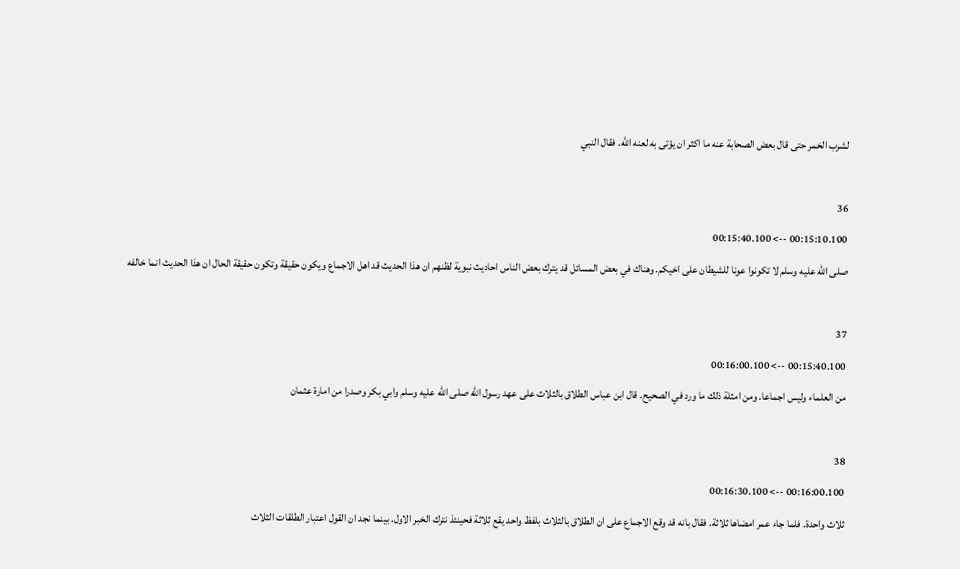لشرب الخمر حتى قال بعض الصحابة عنه ما اكثر ان يؤتى به لعنه الله. فقال النبي

36
00:15:10.100 --> 00:15:40.100
صلى الله عليه وسلم لا تكونوا عونا للشيطان على اخيكم. وهناك في بعض المسائل قد يترك بعض الناس احاديث نبوية لظنهم ان هذا الحديث قد اهل الاجماع ويكون حقيقة وتكون حقيقة الحال ان هذا الحديث انما خالفه

37
00:15:40.100 --> 00:16:00.100
من العلماء وليس اجماعا. ومن امثلة ذلك ما ورد في الصحيح. قال ابن عباس الطلاق بالثلاث على عهد رسول الله صلى الله عليه وسلم وابي بكر وصدرا من امارة عثمان

38
00:16:00.100 --> 00:16:30.100
ثلاث واحدة. فلما جاء عمر امضاها ثلاثة. فقال بانه قد وقع الاجماع على ان الطلاق بالثلاث بلفظ واحد يقع ثلاثة فحينئذ نترك الخبر الاول. بينما نجد ان القول اعتبار الطلقات الثلاث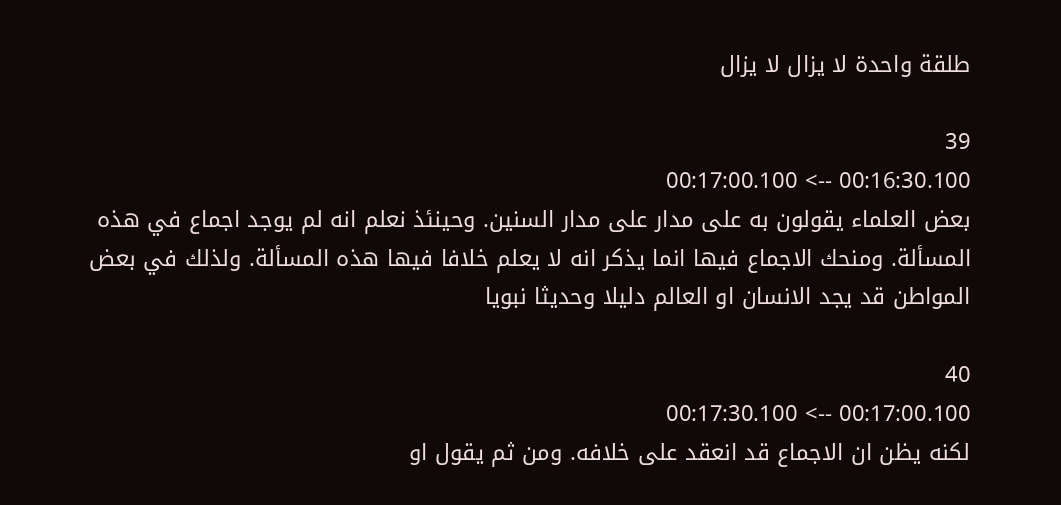طلقة واحدة لا يزال لا يزال

39
00:16:30.100 --> 00:17:00.100
بعض العلماء يقولون به على مدار على مدار السنين. وحينئذ نعلم انه لم يوجد اجماع في هذه المسألة. ومنحك الاجماع فيها انما يذكر انه لا يعلم خلافا فيها هذه المسألة. ولذلك في بعض المواطن قد يجد الانسان او العالم دليلا وحديثا نبويا

40
00:17:00.100 --> 00:17:30.100
لكنه يظن ان الاجماع قد انعقد على خلافه. ومن ثم يقول او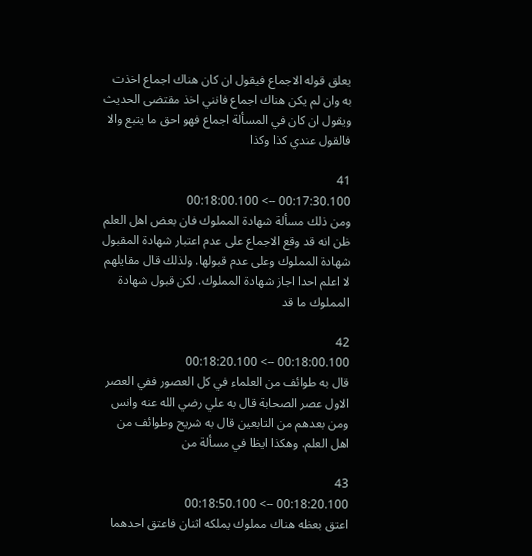يعلق قوله الاجماع فيقول ان كان هناك اجماع اخذت به وان لم يكن هناك اجماع فانني اخذ مقتضى الحديث ويقول ان كان في المسألة اجماع فهو احق ما يتبع والا فالقول عندي كذا وكذا

41
00:17:30.100 --> 00:18:00.100
ومن ذلك مسألة شهادة المملوك فان بعض اهل العلم ظن انه قد وقع الاجماع على عدم اعتبار شهادة المقبول شهادة المملوك وعلى عدم قبولها. ولذلك قال مقايلهم لا اعلم احدا اجاز شهادة المملوك. لكن قبول شهادة المملوك ما قد

42
00:18:00.100 --> 00:18:20.100
قال به طوائف من العلماء في كل العصور ففي العصر الاول عصر الصحابة قال به علي رضي الله عنه وانس ومن بعدهم من التابعين قال به شريح وطوائف من اهل العلم. وهكذا ايظا في مسألة من

43
00:18:20.100 --> 00:18:50.100
اعتق بعظه هناك مملوك يملكه اثنان فاعتق احدهما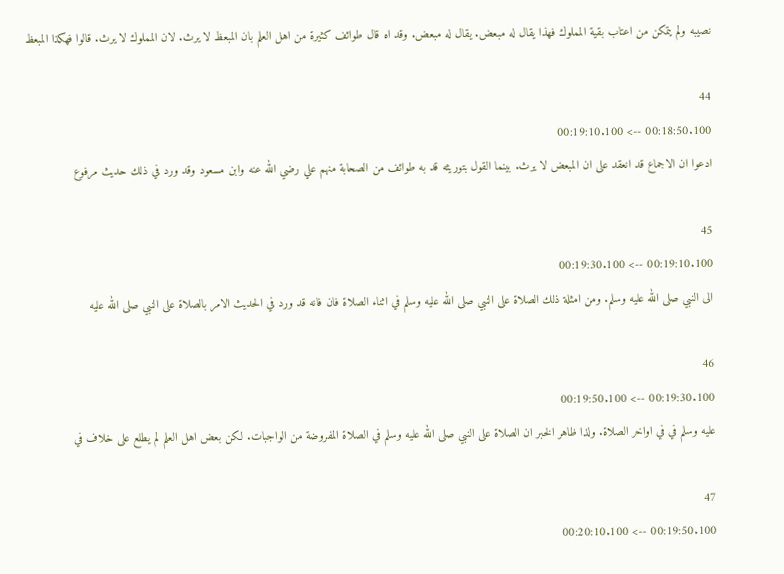نصيبه ولم يتمكن من اعتاب بقية المملوك فهذا يقال له مبعض. يقال له مبعض. وقد اه قال طوائف كثيرة من اهل العلم بان المبعظ لا يرث. لان المملوك لا يرث. قالوا فهكذا المبعظ

44
00:18:50.100 --> 00:19:10.100
ادعوا ان الاجماع قد انعقد على ان المبعض لا يرث. بينما القول بتوريثه قد به طوائف من الصحابة منهم علي رضي الله عنه وابن مسعود وقد ورد في ذلك حديث مرفوع

45
00:19:10.100 --> 00:19:30.100
الى النبي صلى الله عليه وسلم. ومن امثلة ذلك الصلاة على النبي صلى الله عليه وسلم في اثناء الصلاة فان فانه قد ورد في الحديث الامر بالصلاة على النبي صلى الله عليه

46
00:19:30.100 --> 00:19:50.100
عليه وسلم في في اواخر الصلاة. ولذا ظاهر الخبر ان الصلاة على النبي صلى الله عليه وسلم في الصلاة المفروضة من الواجبات. لكن بعض اهل العلم لم يطلع على خلاف في

47
00:19:50.100 --> 00:20:10.100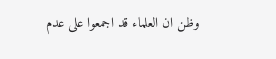وظن ان العلماء قد اجمعوا على عدم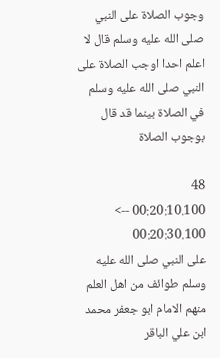وجوب الصلاة على النبي صلى الله عليه وسلم قال لا اعلم احدا اوجب الصلاة على النبي صلى الله عليه وسلم في الصلاة بينما قد قال بوجوب الصلاة

48
00:20:10.100 --> 00:20:30.100
على النبي صلى الله عليه وسلم طوائف من اهل العلم منهم الامام ابو جعفر محمد ابن علي الباقر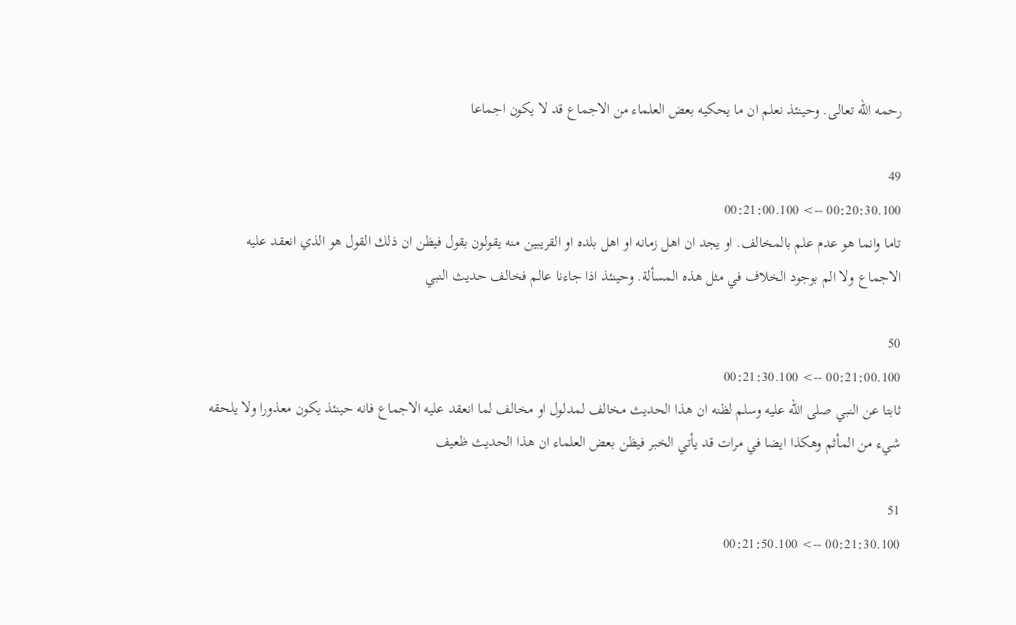رحمه الله تعالى. وحينئذ نعلم ان ما يحكيه بعض العلماء من الاجماع قد لا يكون اجماعا

49
00:20:30.100 --> 00:21:00.100
تاما وانما هو عدم علم بالمخالف. او يجد ان اهل زمانه او اهل بلده او القريبين منه يقولون بقول فيظن ان ذلك القول هو الذي انعقد عليه الاجماع ولا الم بوجود الخلاف في مثل هذه المسألة. وحينئذ اذا جاءنا عالم فخالف حديث النبي

50
00:21:00.100 --> 00:21:30.100
ثابتا عن النبي صلى الله عليه وسلم لظنه ان هذا الحديث مخالف لمدلول او مخالف لما انعقد عليه الاجماع فانه حينئذ يكون معذورا ولا يلحقه شيء من المأثم وهكذا ايضا في مرات قد يأتي الخبر فيظن بعض العلماء ان هذا الحديث ظعيف

51
00:21:30.100 --> 00:21:50.100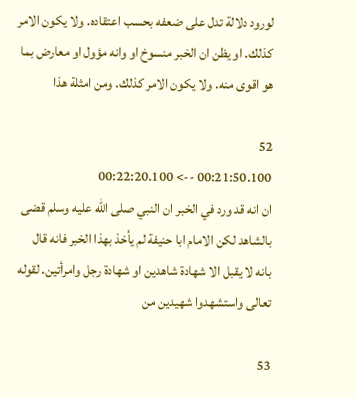لورود دلالة تدل على ضعفه بحسب اعتقاده. ولا يكون الامر كذلك. او يظن ان الخبر منسوخ او وانه مؤول او معارض بما هو اقوى منه. ولا يكون الامر كذلك. ومن امثلة هذا

52
00:21:50.100 --> 00:22:20.100
ان انه قد ورد في الخبر ان النبي صلى الله عليه وسلم قضى بالشاهد لكن الامام ابا حنيفة لم يأخذ بهذا الخبر فانه قال بانه لا يقبل الا شهادة شاهدين او شهادة رجل وامرأتين. لقوله تعالى واستشهدوا شهيدين من

53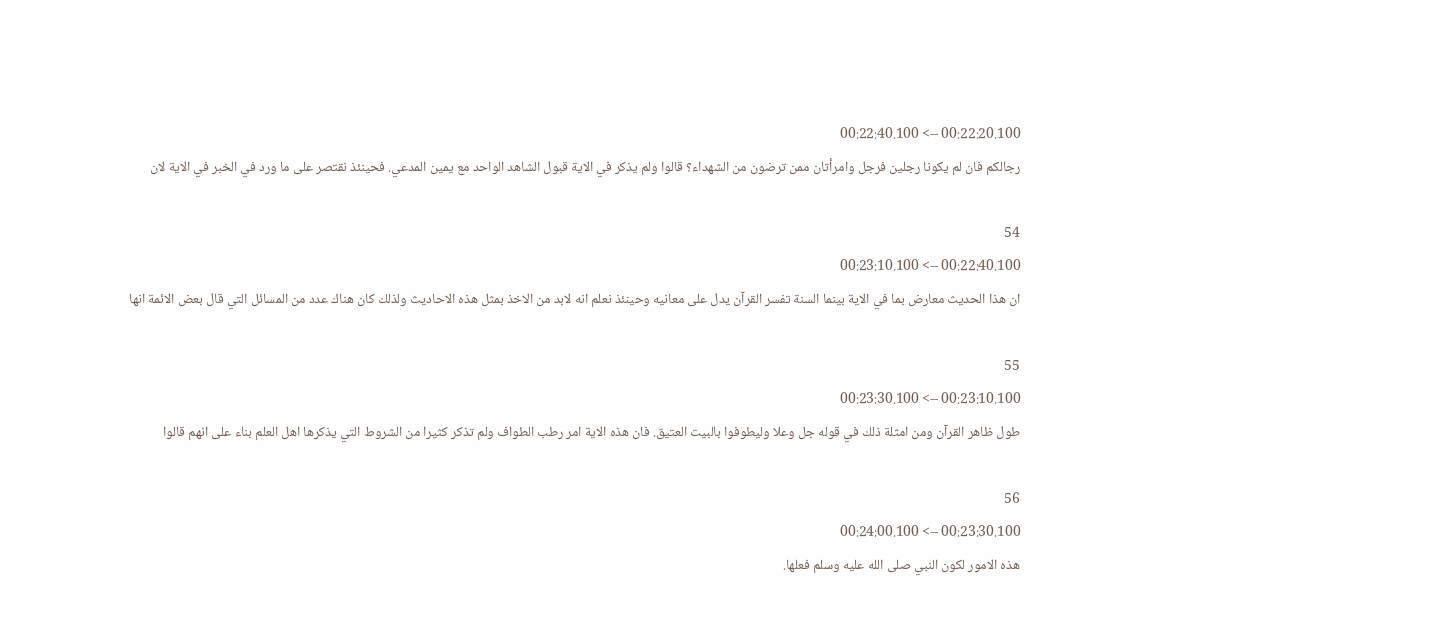00:22:20.100 --> 00:22:40.100
رجالكم فان لم يكونا رجلين فرجل وامرأتان ممن ترضون من الشهداء؟ قالوا ولم يذكر في الاية قبول الشاهد الواحد مع يمين المدعي. فحينئذ نقتصر على ما ورد في الخبر في الاية لان

54
00:22:40.100 --> 00:23:10.100
ان هذا الحديث معارض بما في الاية بينما السنة تفسر القرآن يدل على معانيه وحينئذ نعلم انه لابد من الاخذ بمثل هذه الاحاديث ولذلك كان هناك عدد من المسائل التي قال بعض الائمة انها

55
00:23:10.100 --> 00:23:30.100
طول ظاهر القرآن ومن امثلة ذلك في قوله جل وعلا وليطوفوا بالبيت العتيق. فان هذه الاية امر رطب الطواف ولم تذكر كثيرا من الشروط التي يذكرها اهل العلم بناء على انهم قالوا

56
00:23:30.100 --> 00:24:00.100
هذه الامور لكون النبي صلى الله عليه وسلم فعلها.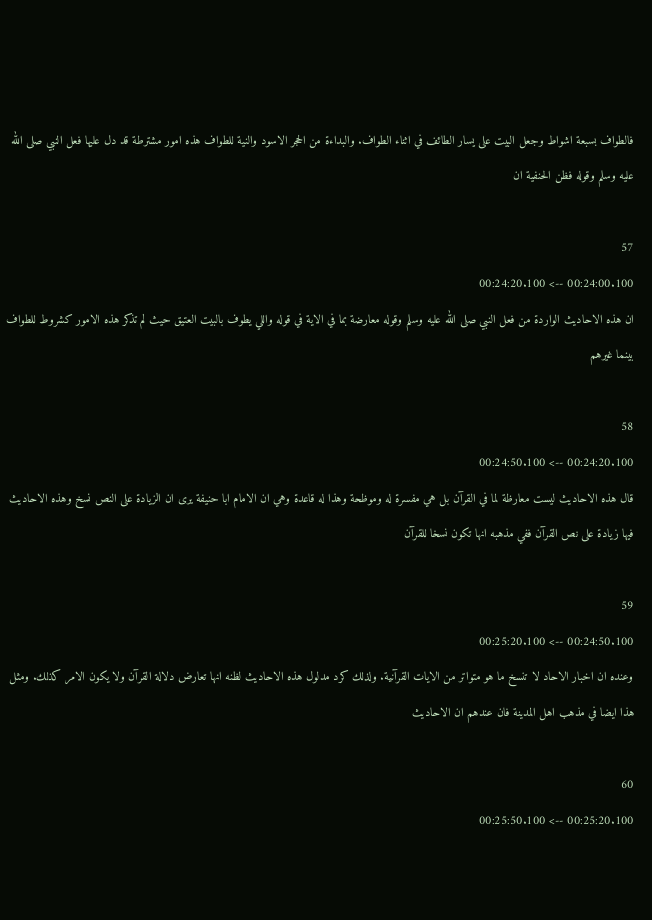فالطواف بسبعة اشواط وجعل البيت على يسار الطائف في اثناء الطواف. والبداءة من الحجر الاسود والنية للطواف هذه امور مشترطة قد دل عليها فعل النبي صلى الله عليه وسلم وقوله فظن الحنفية ان

57
00:24:00.100 --> 00:24:20.100
ان هذه الاحاديث الواردة من فعل النبي صلى الله عليه وسلم وقوله معارضة بما في الاية في قوله واللي يطوف بالبيت العتيق حيث لم تذكر هذه الامور كشروط للطواف بينما غيرهم

58
00:24:20.100 --> 00:24:50.100
قال هذه الاحاديث ليست معارظة لما في القرآن بل هي مفسرة له وموظحة وهذا له قاعدة وهي ان الامام ابا حنيفة يرى ان الزيادة على النص نسخ وهذه الاحاديث فيها زيادة على نص القرآن ففي مذهبه انها تكون نسخا للقرآن

59
00:24:50.100 --> 00:25:20.100
وعنده ان اخبار الاحاد لا تنسخ ما هو متواتر من الايات القرآنية. ولذلك كرد مدلول هذه الاحاديث لظنه انها تعارض دلالة القرآن ولا يكون الامر كذلك. ومثل هذا ايضا في مذهب اهل المدينة فان عندهم ان الاحاديث

60
00:25:20.100 --> 00:25:50.100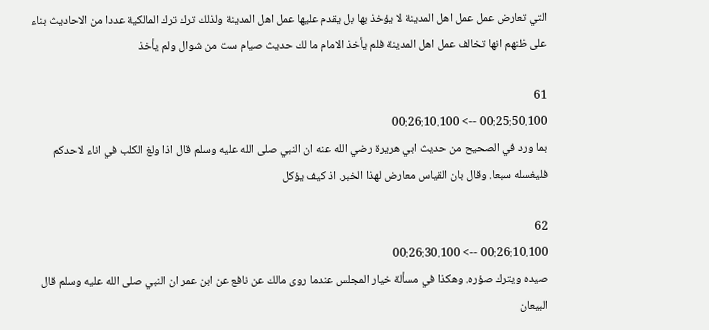التي تعارض عمل عمل اهل المدينة لا يؤخذ بها بل يقدم عليها عمل اهل المدينة ولذلك ترك ترك المالكية عددا من الاحاديث بناء على ظنهم انها تخالف عمل اهل المدينة فلم يأخذ الامام ما لك حديث صيام ست من شوال ولم يأخذ

61
00:25:50.100 --> 00:26:10.100
بما ورد في الصحيح من حديث ابي هريرة رضي الله عنه ان النبي صلى الله عليه وسلم قال اذا ولغ الكلب في اناء لاحدكم فليغسله سبعا. وقال بان القياس معارض لهذا الخبر. اذ كيف يؤكل

62
00:26:10.100 --> 00:26:30.100
صيده ويترك صؤره. وهكذا في مسألة خيار المجلس عندما روى مالك عن نافع عن ابن عمر ان النبي صلى الله عليه وسلم قال البيعان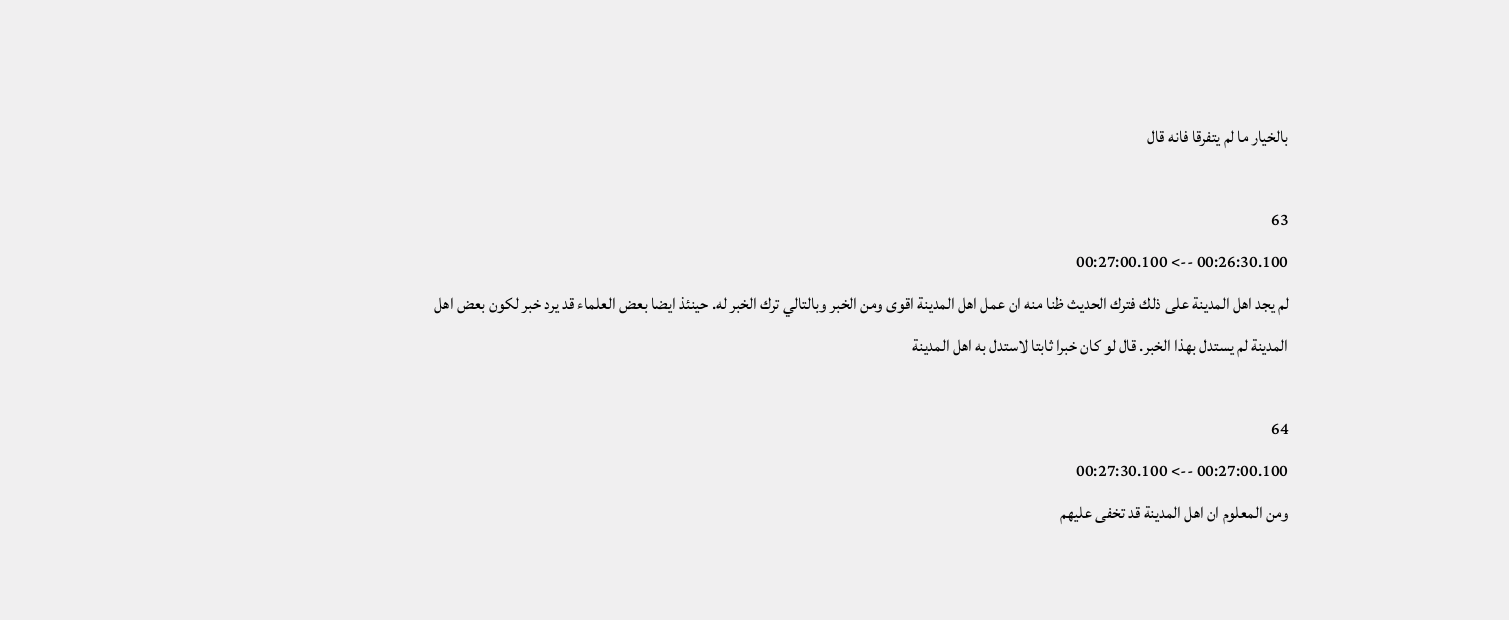بالخيار ما لم يتفرقا فانه قال

63
00:26:30.100 --> 00:27:00.100
لم يجد اهل المدينة على ذلك فترك الحديث ظنا منه ان عمل اهل المدينة اقوى ومن الخبر وبالتالي ترك الخبر له. حينئذ ايضا بعض العلماء قد يرد خبر لكون بعض اهل المدينة لم يستدل بهذا الخبر. قال لو كان خبرا ثابتا لاستدل به اهل المدينة

64
00:27:00.100 --> 00:27:30.100
ومن المعلوم ان اهل المدينة قد تخفى عليهم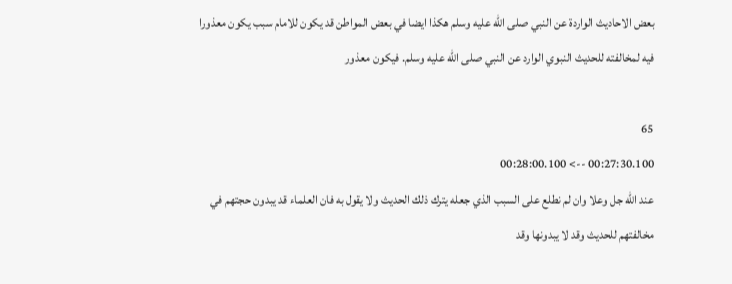بعض الاحاديث الواردة عن النبي صلى الله عليه وسلم هكذا ايضا في بعض المواطن قد يكون للامام سبب يكون معذورا فيه لمخالفته للحديث النبوي الوارد عن النبي صلى الله عليه وسلم. فيكون معذور

65
00:27:30.100 --> 00:28:00.100
عند الله جل وعلا وان لم نطلع على السبب الذي جعله يترك ذلك الحديث ولا يقول به فان العلماء قد يبدون حجتهم في مخالفتهم للحديث وقد لا يبدونها وقد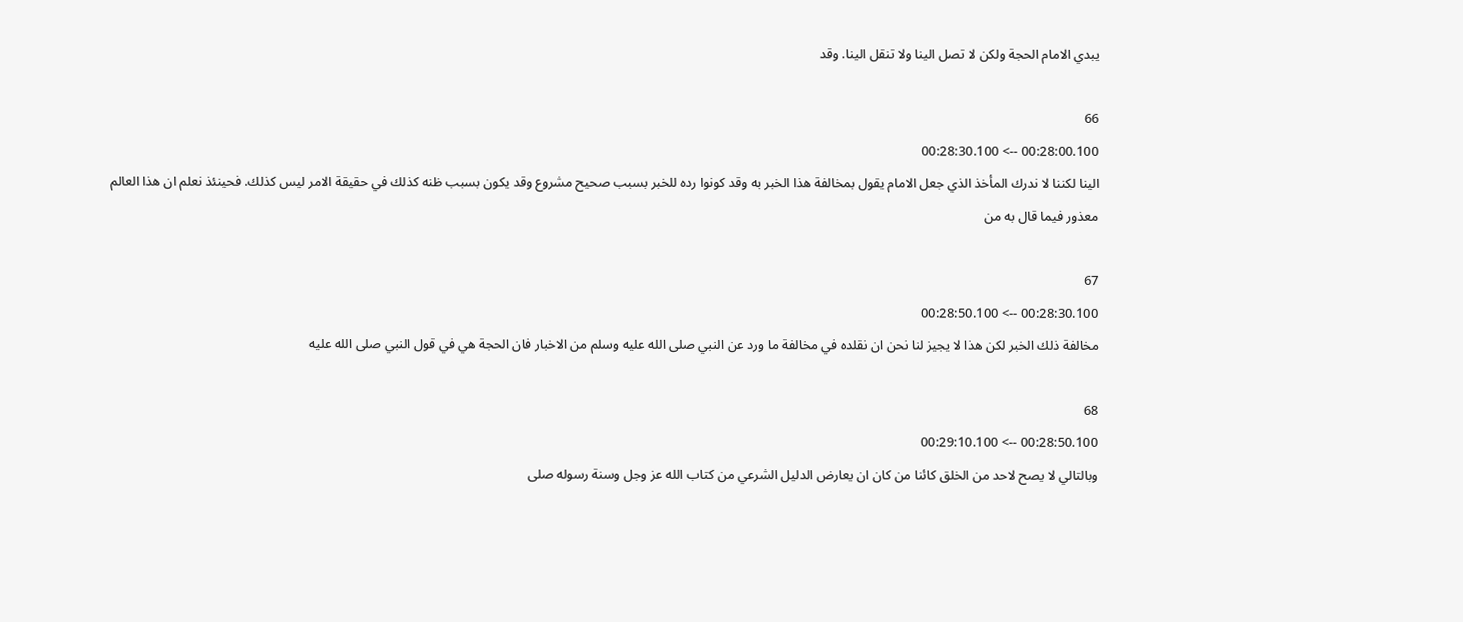يبدي الامام الحجة ولكن لا تصل الينا ولا تنقل الينا. وقد

66
00:28:00.100 --> 00:28:30.100
الينا لكننا لا ندرك المأخذ الذي جعل الامام يقول بمخالفة هذا الخبر به وقد كونوا رده للخبر بسبب صحيح مشروع وقد يكون بسبب ظنه كذلك في حقيقة الامر ليس كذلك. فحينئذ نعلم ان هذا العالم معذور فيما قال به من

67
00:28:30.100 --> 00:28:50.100
مخالفة ذلك الخبر لكن هذا لا يجيز لنا نحن ان نقلده في مخالفة ما ورد عن النبي صلى الله عليه وسلم من الاخبار فان الحجة هي في قول النبي صلى الله عليه

68
00:28:50.100 --> 00:29:10.100
وبالتالي لا يصح لاحد من الخلق كائنا من كان ان يعارض الدليل الشرعي من كتاب الله عز وجل وسنة رسوله صلى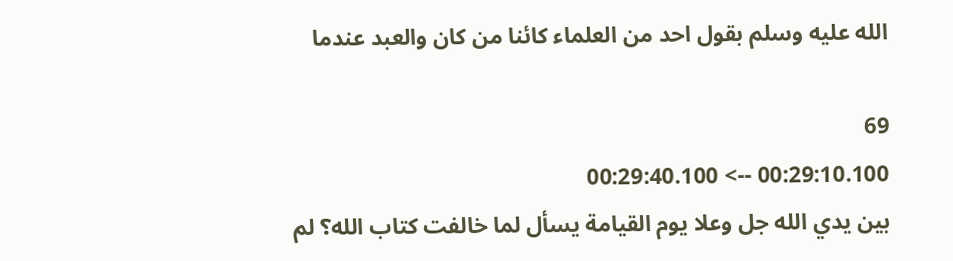الله عليه وسلم بقول احد من العلماء كائنا من كان والعبد عندما

69
00:29:10.100 --> 00:29:40.100
بين يدي الله جل وعلا يوم القيامة يسأل لما خالفت كتاب الله؟ لم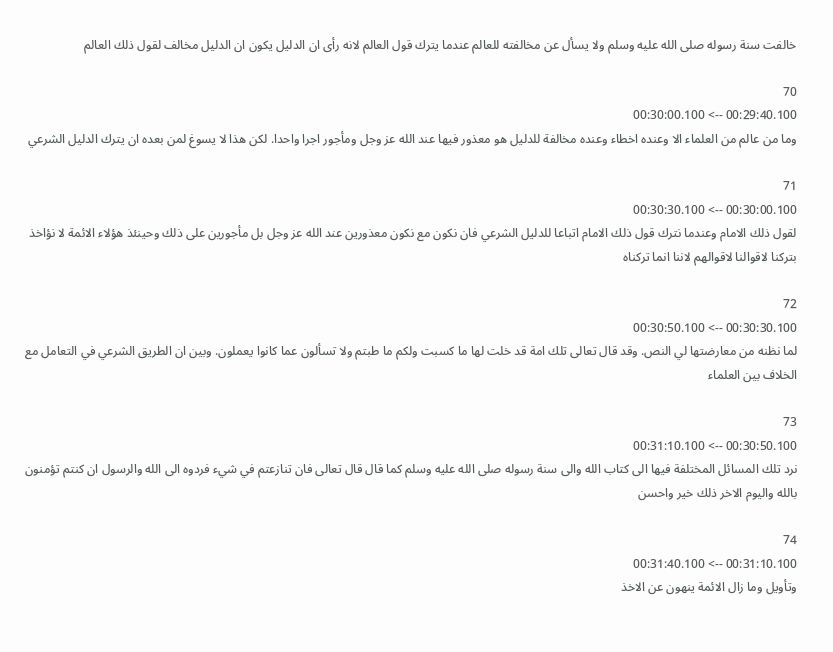خالفت سنة رسوله صلى الله عليه وسلم ولا يسأل عن مخالفته للعالم عندما يترك قول العالم لانه رأى ان الدليل يكون ان الدليل مخالف لقول ذلك العالم

70
00:29:40.100 --> 00:30:00.100
وما من عالم من العلماء الا وعنده اخطاء وعنده مخالفة للدليل هو معذور فيها عند الله عز وجل ومأجور اجرا واحدا. لكن هذا لا يسوغ لمن بعده ان يترك الدليل الشرعي

71
00:30:00.100 --> 00:30:30.100
لقول ذلك الامام وعندما نترك قول ذلك الامام اتباعا للدليل الشرعي فان نكون مع نكون معذورين عند الله عز وجل بل مأجورين على ذلك وحينئذ هؤلاء الائمة لا نؤاخذ بتركنا لاقوالنا لاقوالهم لاننا انما تركناه

72
00:30:30.100 --> 00:30:50.100
لما نظنه من معارضتها لي النص. وقد قال تعالى تلك امة قد خلت لها ما كسبت ولكم ما طبتم ولا تسألون عما كانوا يعملون. وبين ان الطريق الشرعي في التعامل مع الخلاف بين العلماء

73
00:30:50.100 --> 00:31:10.100
نرد تلك المسائل المختلفة فيها الى كتاب الله والى سنة رسوله صلى الله عليه وسلم كما قال قال تعالى فان تنازعتم في شيء فردوه الى الله والرسول ان كنتم تؤمنون بالله واليوم الاخر ذلك خير واحسن

74
00:31:10.100 --> 00:31:40.100
وتأويل وما زال الائمة ينهون عن الاخذ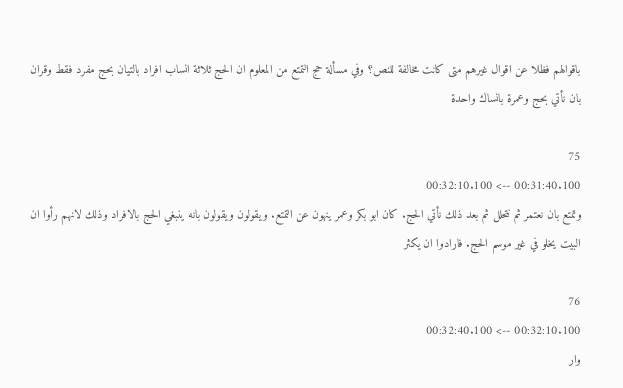باقوالهم فظلا عن اقوال غيرهم متى كانت مخالفة للنص؟ وفي مسألة حج التمتع من المعلوم ان الحج ثلاثة انساب افراد بالتيان بحج مفرد فقط وقران بان نأتي بحج وعمرة بانساك واحدة

75
00:31:40.100 --> 00:32:10.100
وتمتع بان نعتمر ثم نتحلل ثم بعد ذلك نأتي الحج. كان ابو بكر وعمر ينهون عن التمتع. ويقولون ويقولون بانه ينبغي الحج بالافراد وذلك لانهم رأوا ان البيت يخلو في غير موسم الحج. فارادوا ان يكثر

76
00:32:10.100 --> 00:32:40.100
وار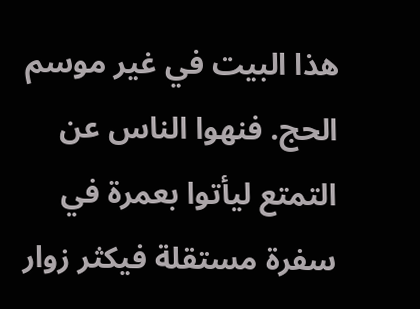هذا البيت في غير موسم الحج. فنهوا الناس عن التمتع ليأتوا بعمرة في سفرة مستقلة فيكثر زوار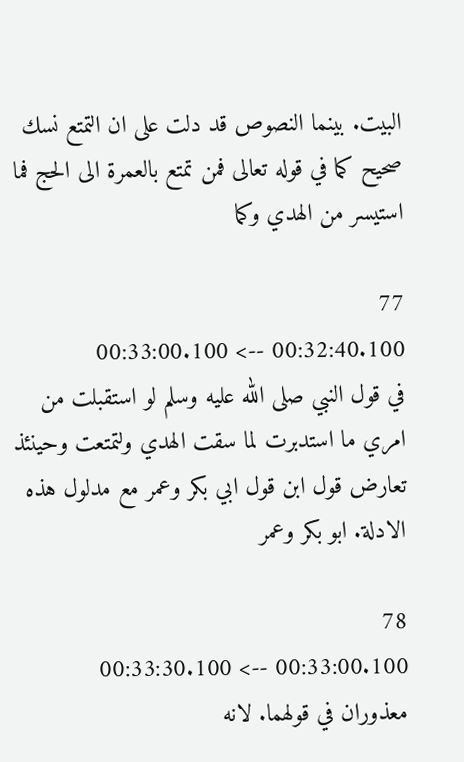البيت. بينما النصوص قد دلت على ان التمتع نسك صحيح كما في قوله تعالى فمن تمتع بالعمرة الى الحج فما استيسر من الهدي وكما

77
00:32:40.100 --> 00:33:00.100
في قول النبي صلى الله عليه وسلم لو استقبلت من امري ما استدبرت لما سقت الهدي ولتمتعت وحينئذ تعارض قول ابن قول ابي بكر وعمر مع مدلول هذه الادلة. ابو بكر وعمر

78
00:33:00.100 --> 00:33:30.100
معذوران في قولهما. لانه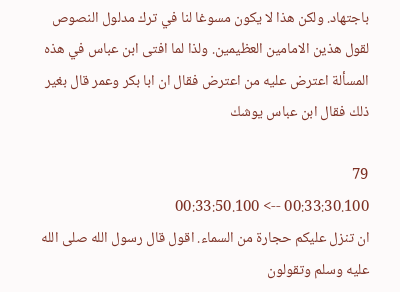باجتهاد. ولكن هذا لا يكون مسوغا لنا في ترك مدلول النصوص لقول هذين الامامين العظيمين. ولذا لما افتى ابن عباس في هذه المسألة اعترض عليه من اعترض فقال ان ابا بكر وعمر قال بغير ذلك فقال ابن عباس يوشك

79
00:33:30.100 --> 00:33:50.100
ان تنزل عليكم حجارة من السماء. اقول قال رسول الله صلى الله عليه وسلم وتقولون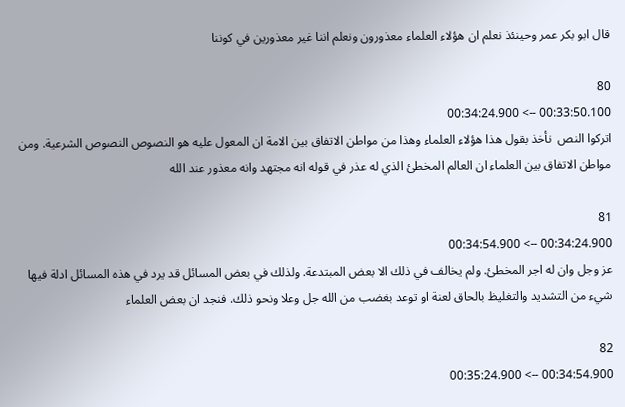قال ابو بكر عمر وحينئذ نعلم ان هؤلاء العلماء معذورون ونعلم اننا غير معذورين في كوننا

80
00:33:50.100 --> 00:34:24.900
اتركوا النص  نأخذ بقول هذا هؤلاء العلماء وهذا من مواطن الاتفاق بين الامة ان المعول عليه هو النصوص النصوص الشرعية. ومن مواطن الاتفاق بين العلماء ان العالم المخطئ الذي له عذر في قوله انه مجتهد وانه معذور عند الله

81
00:34:24.900 --> 00:34:54.900
عز وجل وان له اجر المخطئ. ولم يخالف في ذلك الا بعض المبتدعة. ولذلك في بعض المسائل قد يرد في هذه المسائل ادلة فيها شيء من التشديد والتغليظ بالحاق لعنة او توعد بغضب من الله جل وعلا ونحو ذلك. فنجد ان بعض العلماء

82
00:34:54.900 --> 00:35:24.900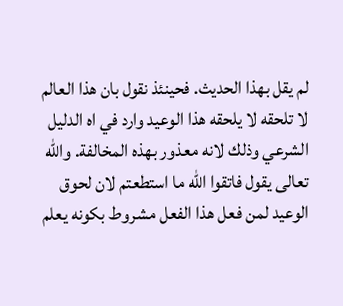لم يقل بهذا الحديث. فحينئذ نقول بان هذا العالم لا تلحقه لا يلحقه هذا الوعيد وارد في اه الدليل الشرعي وذلك لانه معذور بهذه المخالفة. والله تعالى يقول فاتقوا الله ما استطعتم لان لحوق الوعيد لمن فعل هذا الفعل مشروط بكونه يعلم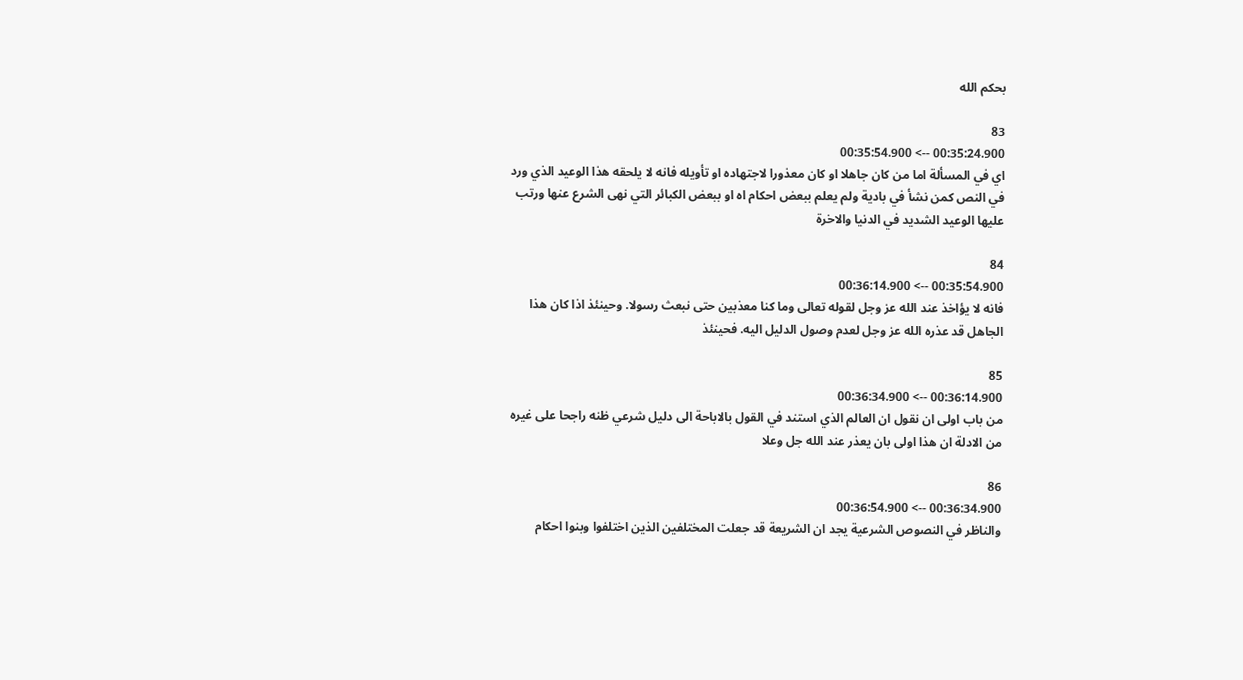بحكم الله

83
00:35:24.900 --> 00:35:54.900
اي في المسألة اما من كان جاهلا او كان معذورا لاجتهاده او تأويله فانه لا يلحقه هذا الوعيد الذي ورد في النص كمن نشأ في بادية ولم يعلم ببعض احكام اه او ببعض الكبائر التي نهى الشرع عنها ورتب عليها الوعيد الشديد في الدنيا والاخرة

84
00:35:54.900 --> 00:36:14.900
فانه لا يؤاخذ عند الله عز وجل لقوله تعالى وما كنا معذبين حتى نبعث رسولا. وحينئذ اذا كان هذا الجاهل قد عذره الله عز وجل لعدم وصول الدليل اليه. فحينئذ

85
00:36:14.900 --> 00:36:34.900
من باب اولى ان نقول ان العالم الذي استند في القول بالاباحة الى دليل شرعي ظنه راجحا على غيره من الادلة ان هذا اولى بان يعذر عند الله جل وعلا

86
00:36:34.900 --> 00:36:54.900
والناظر في النصوص الشرعية يجد ان الشريعة قد جعلت المختلفين الذين اختلفوا وبنوا احكام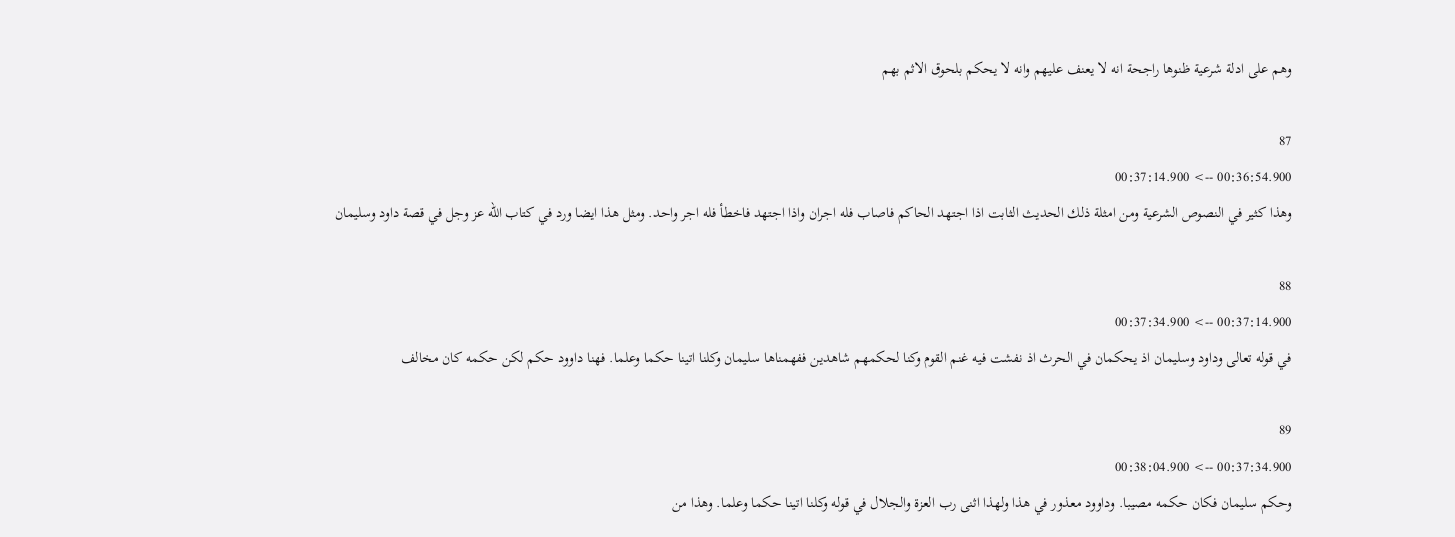وهم على ادلة شرعية ظنوها راجحة انه لا يعنف عليهم وانه لا يحكم بلحوق الاثم بهم

87
00:36:54.900 --> 00:37:14.900
وهذا كثير في النصوص الشرعية ومن امثلة ذلك الحديث الثابت اذا اجتهد الحاكم فاصاب فله اجران واذا اجتهد فاخطأ فله اجر واحد. ومثل هذا ايضا ورد في كتاب الله عز وجل في قصة داود وسليمان

88
00:37:14.900 --> 00:37:34.900
في قوله تعالى وداود وسليمان اذ يحكمان في الحرث اذ نفشت فيه غنم القوم وكنا لحكمهم شاهدين ففهمناها سليمان وكلنا اتينا حكما وعلما. فهنا داوود حكم لكن حكمه كان مخالف

89
00:37:34.900 --> 00:38:04.900
وحكم سليمان فكان حكمه مصيبا. وداوود معذور في هذا ولهذا اثنى رب العزة والجلال في قوله وكلنا اتينا حكما وعلما. وهذا من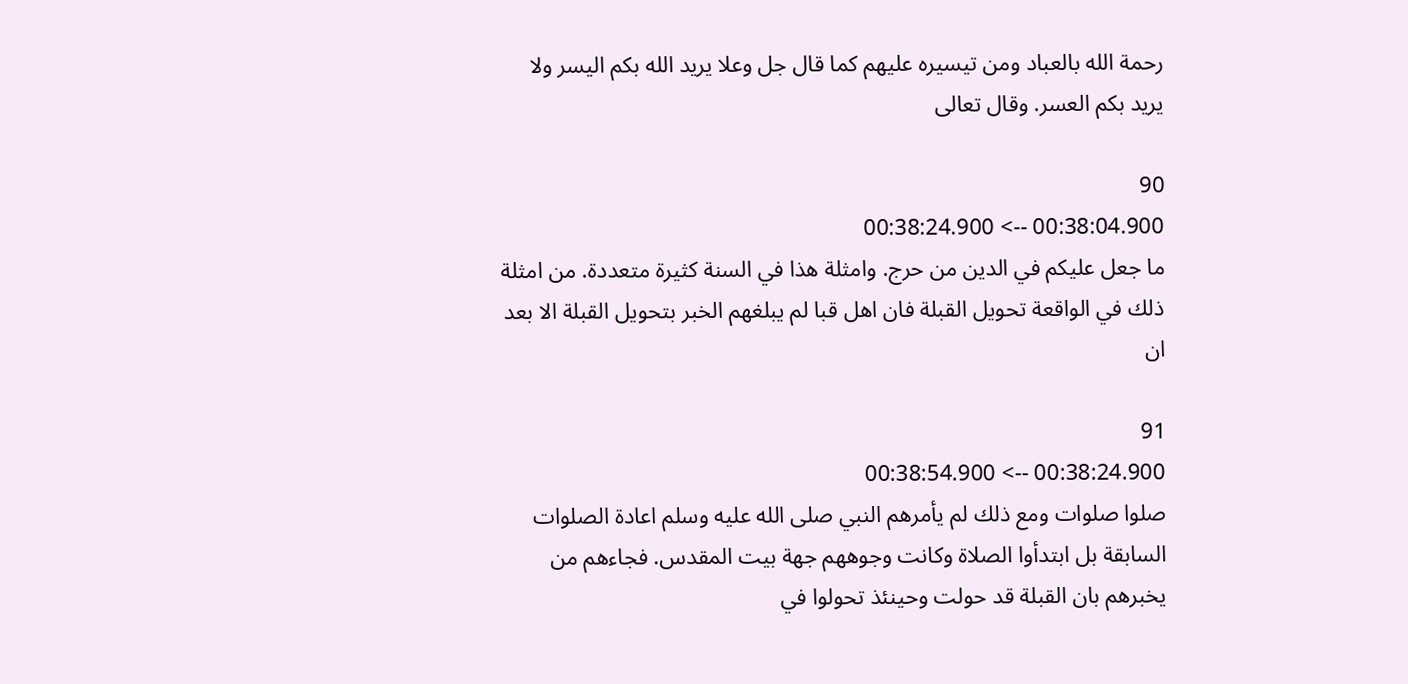رحمة الله بالعباد ومن تيسيره عليهم كما قال جل وعلا يريد الله بكم اليسر ولا يريد بكم العسر. وقال تعالى

90
00:38:04.900 --> 00:38:24.900
ما جعل عليكم في الدين من حرج. وامثلة هذا في السنة كثيرة متعددة. من امثلة ذلك في الواقعة تحويل القبلة فان اهل قبا لم يبلغهم الخبر بتحويل القبلة الا بعد ان

91
00:38:24.900 --> 00:38:54.900
صلوا صلوات ومع ذلك لم يأمرهم النبي صلى الله عليه وسلم اعادة الصلوات السابقة بل ابتدأوا الصلاة وكانت وجوههم جهة بيت المقدس. فجاءهم من يخبرهم بان القبلة قد حولت وحينئذ تحولوا في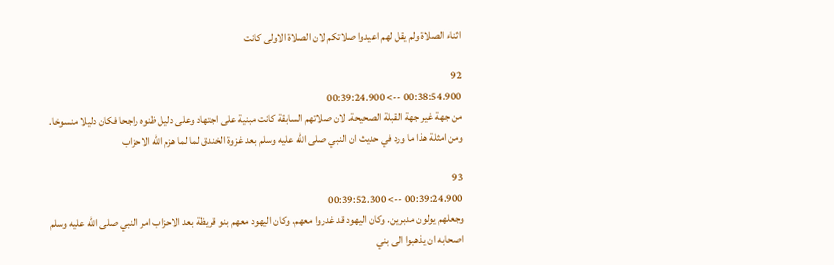اثناء الصلاة ولم يقل لهم اعيدوا صلاتكم لان الصلاة الاولى كانت

92
00:38:54.900 --> 00:39:24.900
من جهة غير جهة القبلة الصحيحة. لان صلاتهم السابقة كانت مبنية على اجتهاد وعلى دليل ظنوه راجحا فكان دليلا منسوخا. ومن امثلة هذا ما ورد في حديث ان النبي صلى الله عليه وسلم بعد غزوة الخندق لما لما هزم الله الاحزاب

93
00:39:24.900 --> 00:39:52.300
وجعلهم يولون مدبرين. وكان اليهود قد غدروا معهم. وكان اليهود معهم بنو قريظة بعد الاحزاب امر النبي صلى الله عليه وسلم اصحابه ان يذهبوا الى بني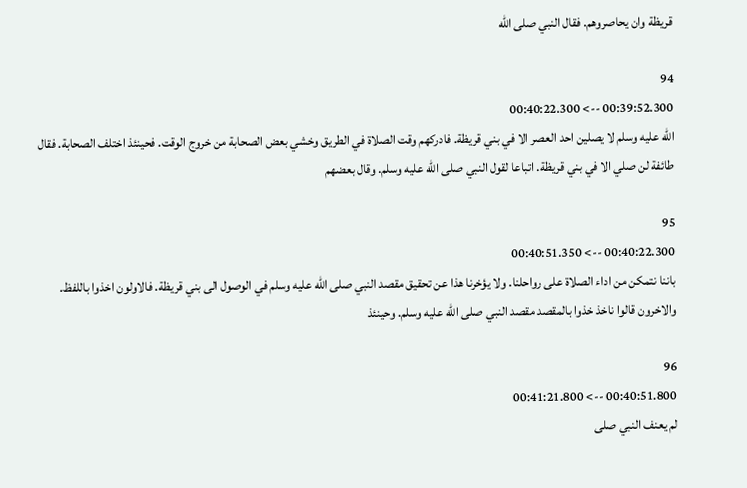قريظة وان يحاصروهم. فقال النبي صلى الله

94
00:39:52.300 --> 00:40:22.300
الله عليه وسلم لا يصلين احد العصر الا في بني قريظة. فادركهم وقت الصلاة في الطريق وخشي بعض الصحابة من خروج الوقت. فحينئذ اختلف الصحابة. فقال طائفة لن صلي الا في بني قريظة. اتباعا لقول النبي صلى الله عليه وسلم. وقال بعضهم

95
00:40:22.300 --> 00:40:51.350
باننا نتمكن من اداء الصلاة على رواحلنا. ولا يؤخرنا هذا عن تحقيق مقصد النبي صلى الله عليه وسلم في الوصول الى بني قريظة. فالاولون اخذوا باللفظ. والاخرون قالوا ناخذ خذوا بالمقصد مقصد النبي صلى الله عليه وسلم. وحينئذ

96
00:40:51.800 --> 00:41:21.800
لم يعنف النبي صلى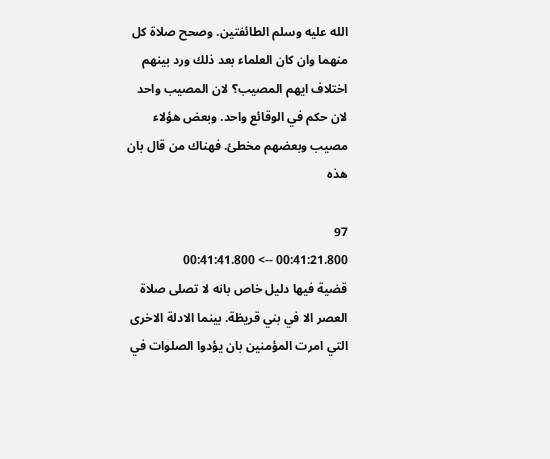الله عليه وسلم الطائفتين. وصحح صلاة كل منهما وان كان العلماء بعد ذلك ورد بينهم اختلاف ايهم المصيب؟ لان المصيب واحد لان حكم في الوقائع واحد. وبعض هؤلاء مصيب وبعضهم مخطئ. فهناك من قال بان هذه

97
00:41:21.800 --> 00:41:41.800
قضية فيها دليل خاص بانه لا تصلى صلاة العصر الا في بني قريظة. بينما الادلة الاخرى التي امرت المؤمنين بان يؤدوا الصلوات في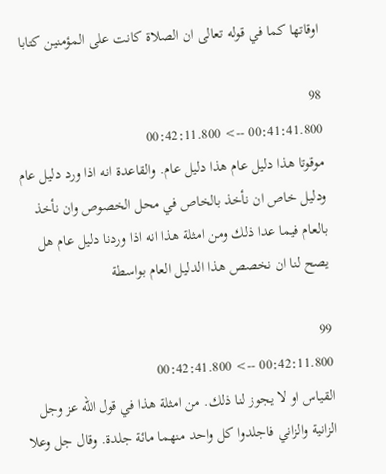اوقاتها كما في قوله تعالى ان الصلاة كانت على المؤمنين كتابا

98
00:41:41.800 --> 00:42:11.800
موقوتا هذا دليل عام هذا دليل عام. والقاعدة انه اذا ورد دليل عام ودليل خاص ان نأخذ بالخاص في محل الخصوص وان نأخذ بالعام فيما عدا ذلك ومن امثلة هذا انه اذا وردنا دليل عام هل يصح لنا ان نخصص هذا الدليل العام بواسطة

99
00:42:11.800 --> 00:42:41.800
القياس او لا يجوز لنا ذلك. من امثلة هذا في قول الله عز وجل الزانية والزاني فاجلدوا كل واحد منهما مائة جلدة. وقال جل وعلا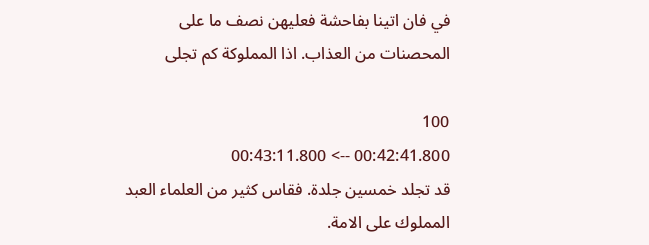في فان اتينا بفاحشة فعليهن نصف ما على المحصنات من العذاب. اذا المملوكة كم تجلى

100
00:42:41.800 --> 00:43:11.800
قد تجلد خمسين جلدة. فقاس كثير من العلماء العبد المملوك على الامة.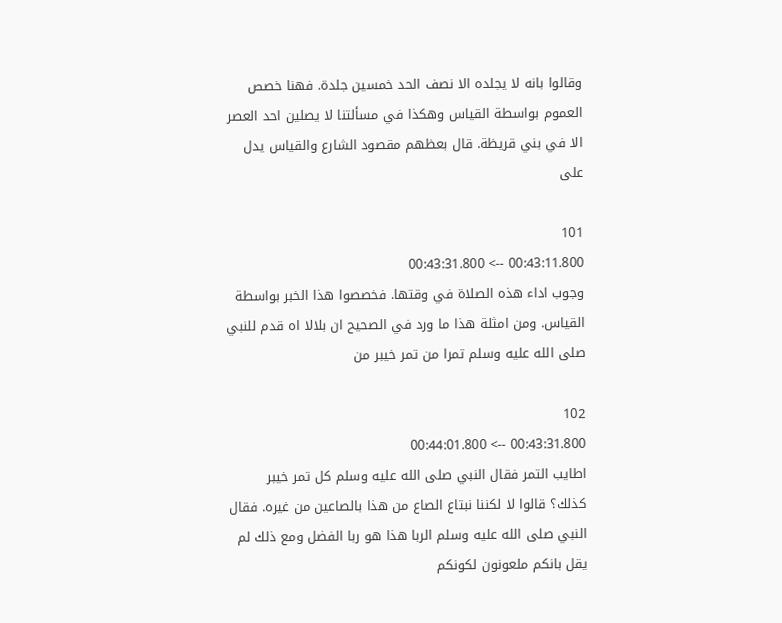وقالوا بانه لا يجلده الا نصف الحد خمسين جلدة. فهنا خصص العموم بواسطة القياس وهكذا في مسألتنا لا يصلين احد العصر الا في بني قريظة. قال بعظهم مقصود الشارع والقياس يدل على

101
00:43:11.800 --> 00:43:31.800
وجوب اداء هذه الصلاة في وقتها. فخصصوا هذا الخبر بواسطة القياس. ومن امثلة هذا ما ورد في الصحيح ان بلالا اه قدم للنبي صلى الله عليه وسلم تمرا من تمر خيبر من

102
00:43:31.800 --> 00:44:01.800
اطايب التمر فقال النبي صلى الله عليه وسلم كل تمر خيبر كذلك؟ قالوا لا لكننا نبتاع الصاع من هذا بالصاعين من غيره. فقال النبي صلى الله عليه وسلم الربا هذا هو ربا الفضل ومع ذلك لم يقل بانكم ملعونون لكونكم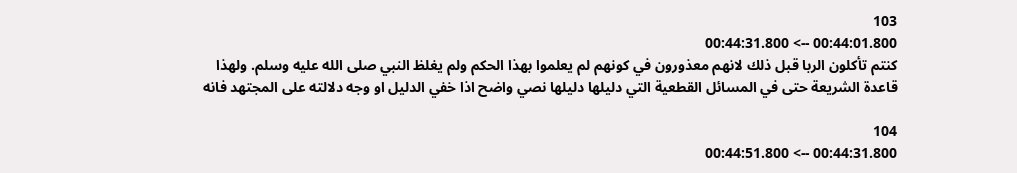103
00:44:01.800 --> 00:44:31.800
كنتم تأكلون الربا قبل ذلك لانهم معذورون في كونهم لم يعلموا بهذا الحكم ولم يغلظ النبي صلى الله عليه وسلم. ولهذا قاعدة الشريعة حتى في المسائل القطعية التي دليلها دليلها نصي واضح اذا خفي الدليل او وجه دلالته على المجتهد فانه

104
00:44:31.800 --> 00:44:51.800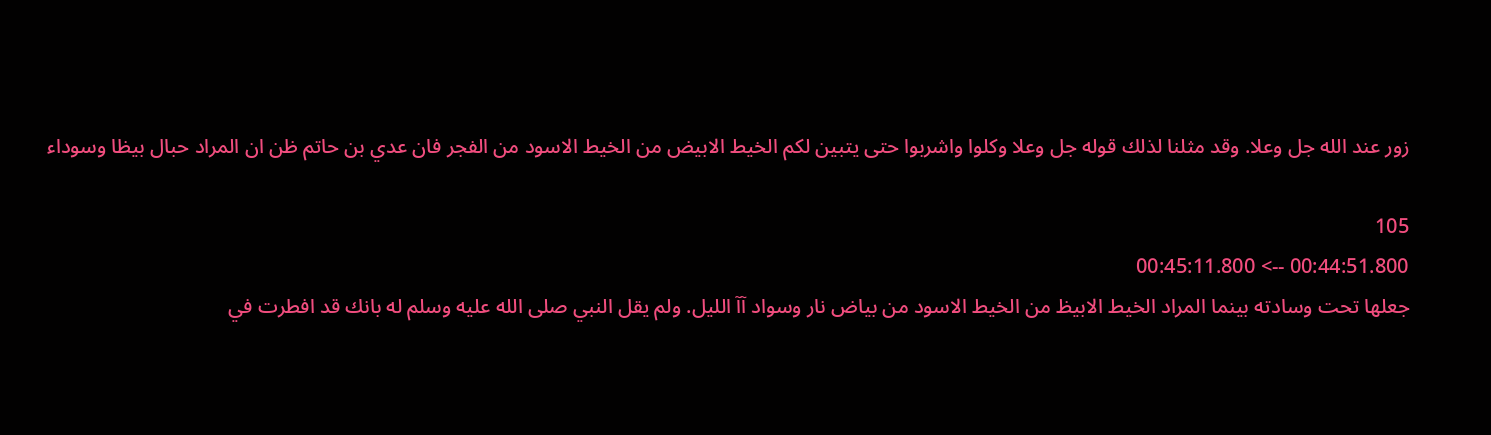زور عند الله جل وعلا. وقد مثلنا لذلك قوله جل وعلا وكلوا واشربوا حتى يتبين لكم الخيط الابيض من الخيط الاسود من الفجر فان عدي بن حاتم ظن ان المراد حبال بيظا وسوداء

105
00:44:51.800 --> 00:45:11.800
جعلها تحت وسادته بينما المراد الخيط الابيظ من الخيط الاسود من بياض نار وسواد آآ الليل. ولم يقل النبي صلى الله عليه وسلم له بانك قد افطرت في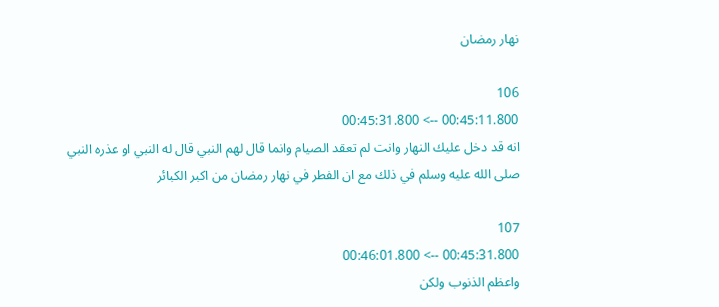نهار رمضان

106
00:45:11.800 --> 00:45:31.800
انه قد دخل عليك النهار وانت لم تعقد الصيام وانما قال لهم النبي قال له النبي او عذره النبي صلى الله عليه وسلم في ذلك مع ان الفطر في نهار رمضان من اكبر الكبائر

107
00:45:31.800 --> 00:46:01.800
واعظم الذنوب ولكن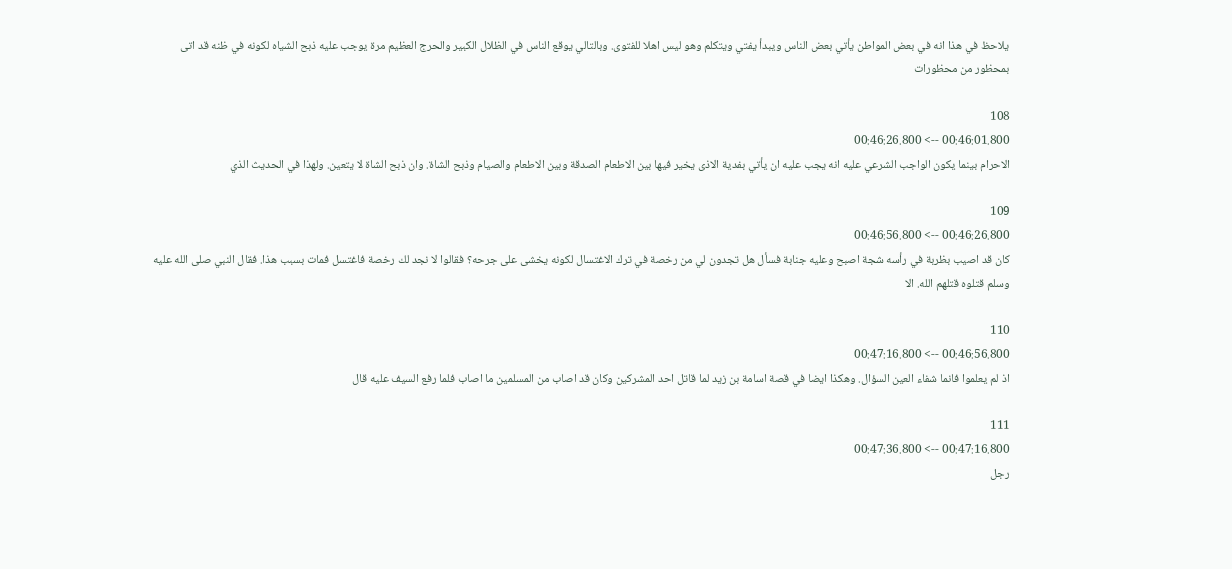يلاحظ في هذا انه في بعض المواطن يأتي بعض الناس ويبدأ يفتي ويتكلم وهو ليس اهلا للفتوى. وبالتالي يوقع الناس في الظلال الكبير والحرج العظيم مرة يوجب عليه ذبح الشياه لكونه في ظنه قد اتى بمحظور من محظورات

108
00:46:01.800 --> 00:46:26.800
الاحرام بينما يكون الواجب الشرعي عليه انه يجب عليه ان يأتي بفدية الاذى يخير فيها بين الاطعام الصدقة وبين الاطعام والصيام وذبح الشاة. وان ذبح الشاة لا يتعين. ولهذا في الحديث الذي

109
00:46:26.800 --> 00:46:56.800
كان قد اصيب بظربة في رأسه شجة اصبح وعليه جنابة فسأل هل تجدون لي من رخصة في ترك الاغتسال لكونه يخشى على جرحه؟ فقالوا لا نجد لك رخصة فاغتسل فمات بسبب هذا. فقال النبي صلى الله عليه وسلم قتلوه قتلهم الله. الا

110
00:46:56.800 --> 00:47:16.800
اذ لم يعلموا فانما شفاء العين السؤال. وهكذا ايضا في قصة اسامة بن زيد لما قاتل احد المشركين وكان قد اصاب من المسلمين ما اصاب فلما رفع السيف عليه قال

111
00:47:16.800 --> 00:47:36.800
رجل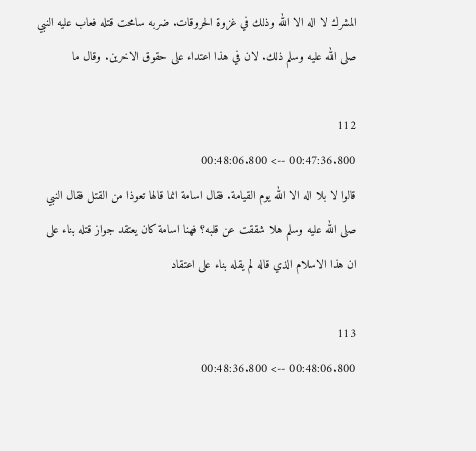المشرك لا اله الا الله وذلك في غزوة الحروقات. ضربه سامحت قتله فعاب عليه النبي صلى الله عليه وسلم ذلك. لان في هذا اعتداء على حقوق الاخرين. وقال ما

112
00:47:36.800 --> 00:48:06.800
قالوا لا بلا اله الا الله يوم القيامة. فقال اسامة انما قالها تعوذا من القتل فقال النبي صلى الله عليه وسلم هلا شققت عن قلبه؟ فهنا اسامة كان يعتقد جواز قتله بناء على ان هذا الاسلام الذي قاله لم يقله بناء على اعتقاد

113
00:48:06.800 --> 00:48:36.800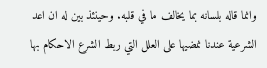وانما قاله بلسانه بما يخالف ما في قلبه. وحينئذ بين له ان اعد الشرعية عندنا نمضيها على العلل التي ربط الشرع الاحكام بها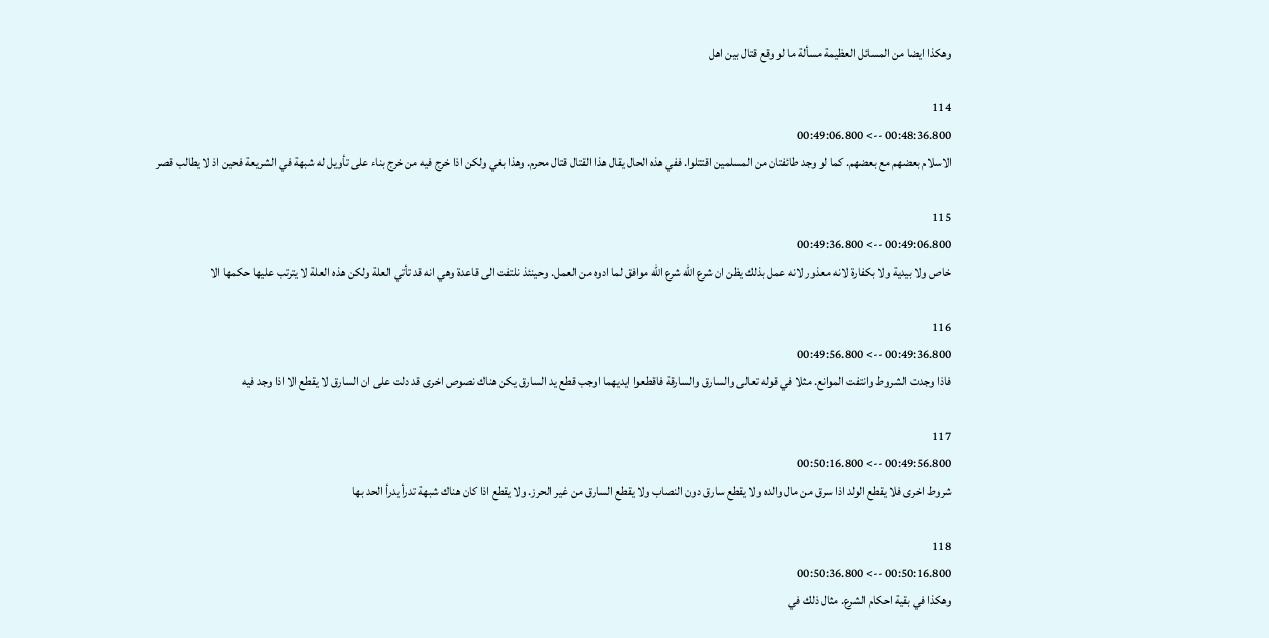وهكذا ايضا من المسائل العظيمة مسألة ما لو وقع قتال بين اهل

114
00:48:36.800 --> 00:49:06.800
الاسلام بعضهم مع بعضهم. كما لو وجد طائفتان من المسلمين اقتتلوا. ففي هذه الحال يقال هذا القتال قتال محرم. وهذا بغي ولكن اذا خرج فيه من خرج بناء على تأويل له شبهة في الشريعة فحين اذ لا يطالب قصر

115
00:49:06.800 --> 00:49:36.800
خاص ولا بيدية ولا بكفارة لانه معذور لانه عمل بذلك يظن ان شرع الله شرع الله موافق لما ادوه من العمل. وحينئذ نلتفت الى قاعدة وهي انه قد تأتي العلة ولكن هذه العلة لا يترتب عليها حكمها الا

116
00:49:36.800 --> 00:49:56.800
فاذا وجدت الشروط وانتفت الموانع. مثلا في قوله تعالى والسارق والسارقة فاقطعوا ايديهما اوجب قطع يد السارق يكن هناك نصوص اخرى قد دلت على ان السارق لا يقطع الا اذا وجد فيه

117
00:49:56.800 --> 00:50:16.800
شروط اخرى فلا يقطع الولد اذا سرق من مال والده ولا يقطع سارق دون النصاب ولا يقطع السارق من غير الحرز. ولا يقطع اذا كان هناك شبهة تدرأ يدرأ الحد بها

118
00:50:16.800 --> 00:50:36.800
وهكذا في بقية احكام الشرع. مثال ذلك في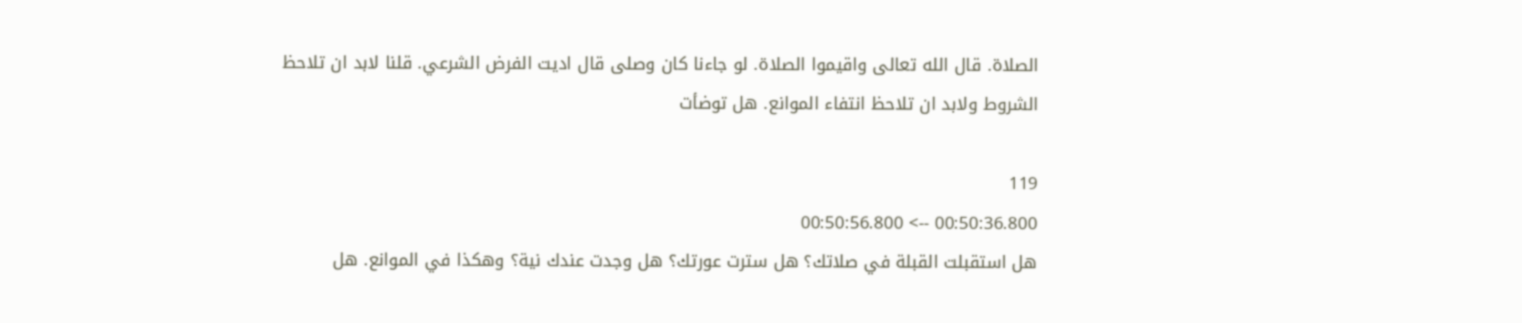الصلاة. قال الله تعالى واقيموا الصلاة. لو جاءنا كان وصلى قال اديت الفرض الشرعي. قلنا لابد ان تلاحظ الشروط ولابد ان تلاحظ انتفاء الموانع. هل توضأت

119
00:50:36.800 --> 00:50:56.800
هل استقبلت القبلة في صلاتك؟ هل سترت عورتك؟ هل وجدت عندك نية؟ وهكذا في الموانع. هل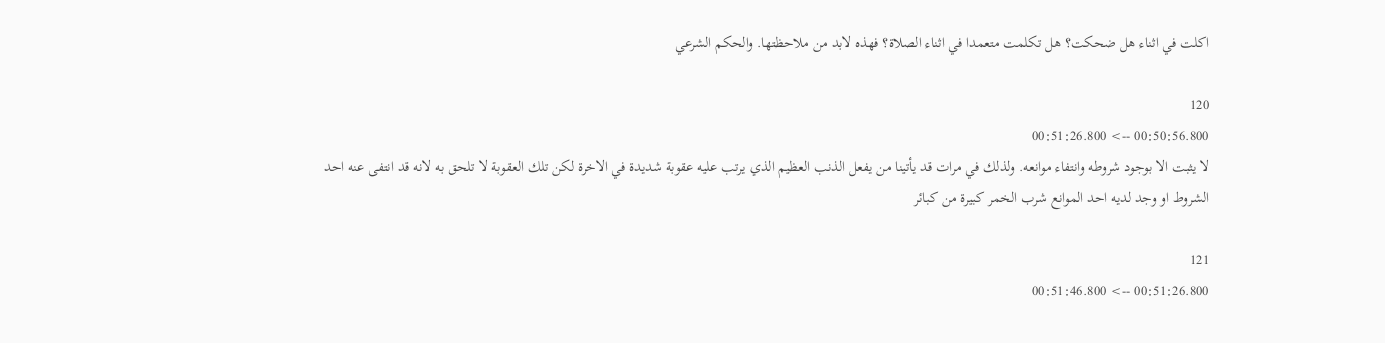اكلت في اثناء هل ضحكت؟ هل تكلمت متعمدا في اثناء الصلاة؟ فهذه لابد من ملاحظتها. والحكم الشرعي

120
00:50:56.800 --> 00:51:26.800
لا يثبت الا بوجود شروطه وانتفاء موانعه. ولذلك في مرات قد يأتينا من يفعل الذنب العظيم الذي يرتب عليه عقوبة شديدة في الاخرة لكن تلك العقوبة لا تلحق به لانه قد انتفى عنه احد الشروط او وجد لديه احد الموانع شرب الخمر كبيرة من كبائر

121
00:51:26.800 --> 00:51:46.800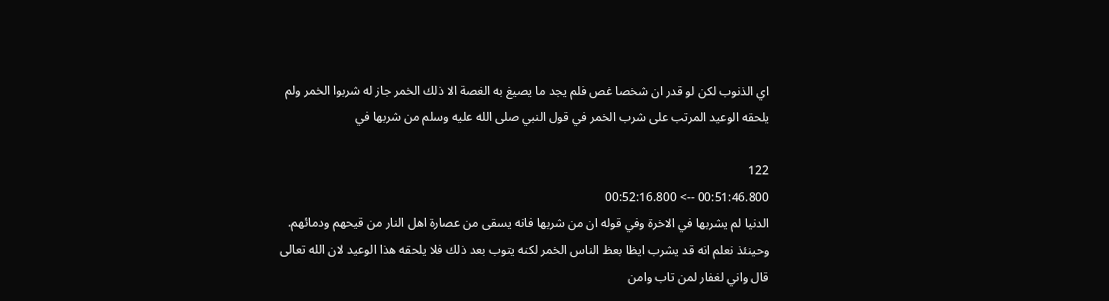اي الذنوب لكن لو قدر ان شخصا غص فلم يجد ما يصيغ به الغصة الا ذلك الخمر جاز له شربوا الخمر ولم يلحقه الوعيد المرتب على شرب الخمر في قول النبي صلى الله عليه وسلم من شربها في

122
00:51:46.800 --> 00:52:16.800
الدنيا لم يشربها في الاخرة وفي قوله ان من شربها فانه يسقى من عصارة اهل النار من قيحهم ودمائهم. وحينئذ نعلم انه قد يشرب ايظا بعظ الناس الخمر لكنه يتوب بعد ذلك فلا يلحقه هذا الوعيد لان الله تعالى قال واني لغفار لمن تاب وامن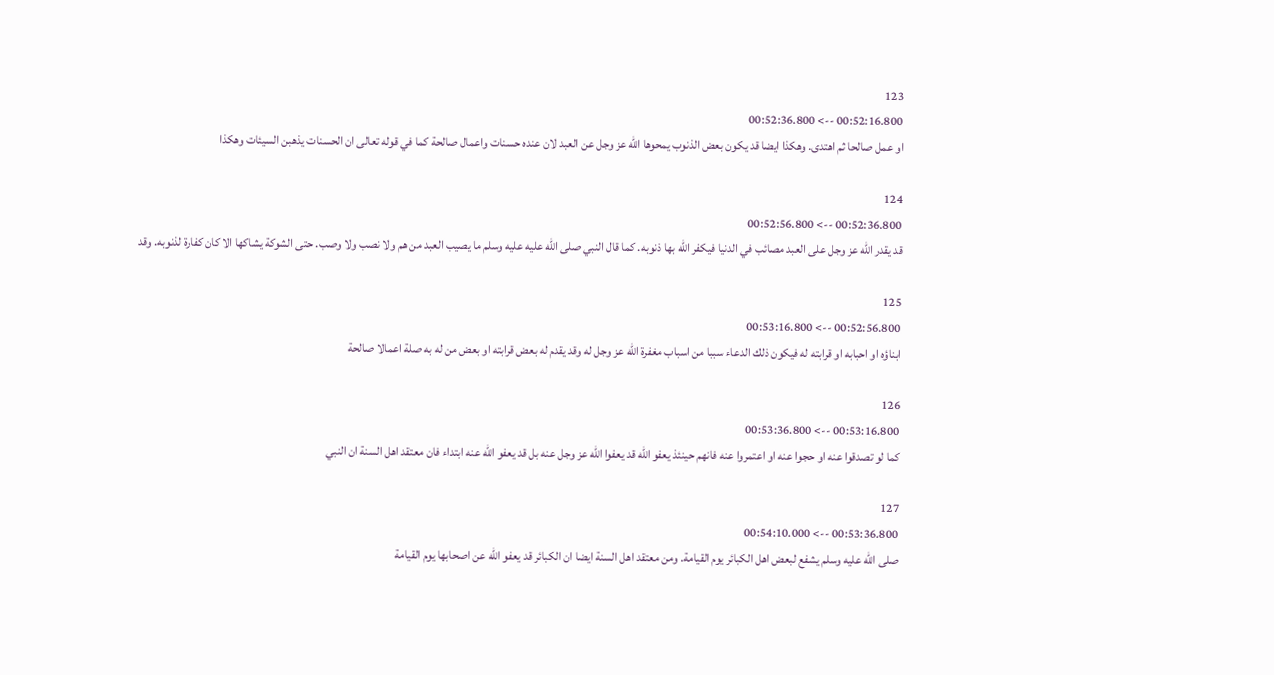123
00:52:16.800 --> 00:52:36.800
او عمل صالحا ثم اهتدى. وهكذا ايضا قد يكون بعض الذنوب يمحوها الله عز وجل عن العبد لان عنده حسنات واعمال صالحة كما في قوله تعالى ان الحسنات يذهبن السيئات وهكذا

124
00:52:36.800 --> 00:52:56.800
قد يقدر الله عز وجل على العبد مصائب في الدنيا فيكفر الله بها ذنوبه. كما قال النبي صلى الله عليه عليه وسلم ما يصيب العبد من هم ولا نصب ولا وصب. حتى الشوكة يشاكها الا كان كفارة لذنوبه. وقد

125
00:52:56.800 --> 00:53:16.800
ابناؤه او احبابه او قرابته له فيكون ذلك الدعاء سببا من اسباب مغفرة الله عز وجل له وقد يقدم له بعض قرابته او بعض من له به صلة اعمالا صالحة

126
00:53:16.800 --> 00:53:36.800
كما لو تصدقوا عنه او حجوا عنه او اعتمروا عنه فانهم حينئذ يعفو الله قد يعفوا الله عز وجل عنه بل قد يعفو الله عنه ابتداء فان معتقد اهل السنة ان النبي

127
00:53:36.800 --> 00:54:10.000
صلى الله عليه وسلم يشفع لبعض اهل الكبائر يوم القيامة. ومن معتقد اهل السنة ايضا ان الكبائر قد يعفو الله عن اصحابها يوم القيامة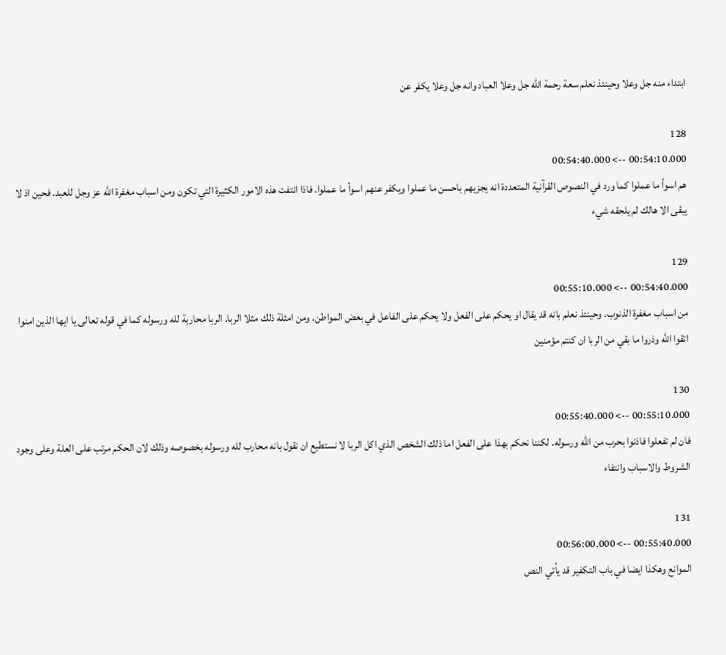ابتداء منه جل وعلا وحينئذ نعلم سعة رحمة الله جل وعلا العباد وانه جل وعلا يكفر عن

128
00:54:10.000 --> 00:54:40.000
هم اسوأ ما عملوا كما ورد في النصوص القرآنية المتعددة انه يجزيهم باحسن ما عملوا ويكفر عنهم اسوأ ما عملوا. فاذا انتفت هذه الامور الكثيرة التي تكون ومن اسباب مغفرة الله عز وجل للعبد. فحين اذ لا يبقى الا هالك لم يلحقه شيء

129
00:54:40.000 --> 00:55:10.000
من اسباب مغفرة الذنوب. وحينئذ نعلم بانه قد يقال او يحكم على الفعل ولا يحكم على الفاعل في بعض المواطن. ومن امثلة ذلك مثلا الربا. الربا محاربة لله ورسوله كما في قوله تعالى يا ايها الذين امنوا اتقوا الله وذروا ما بقي من الربا ان كنتم مؤمنين

130
00:55:10.000 --> 00:55:40.000
فان لم تفعلوا فاذنوا بحرب من الله ورسوله. لكننا نحكم بهذا على الفعل اما ذلك الشخص الذي اكل الربا لا نستطيع ان نقول بانه محارب لله ورسوله بخصوصه وذلك لان الحكم مرتب على العلة وعلى وجود الشروط والاسباب وانتفاء

131
00:55:40.000 --> 00:56:00.000
الموانع وهكذا ايضا في باب التكفير قد يأتي النص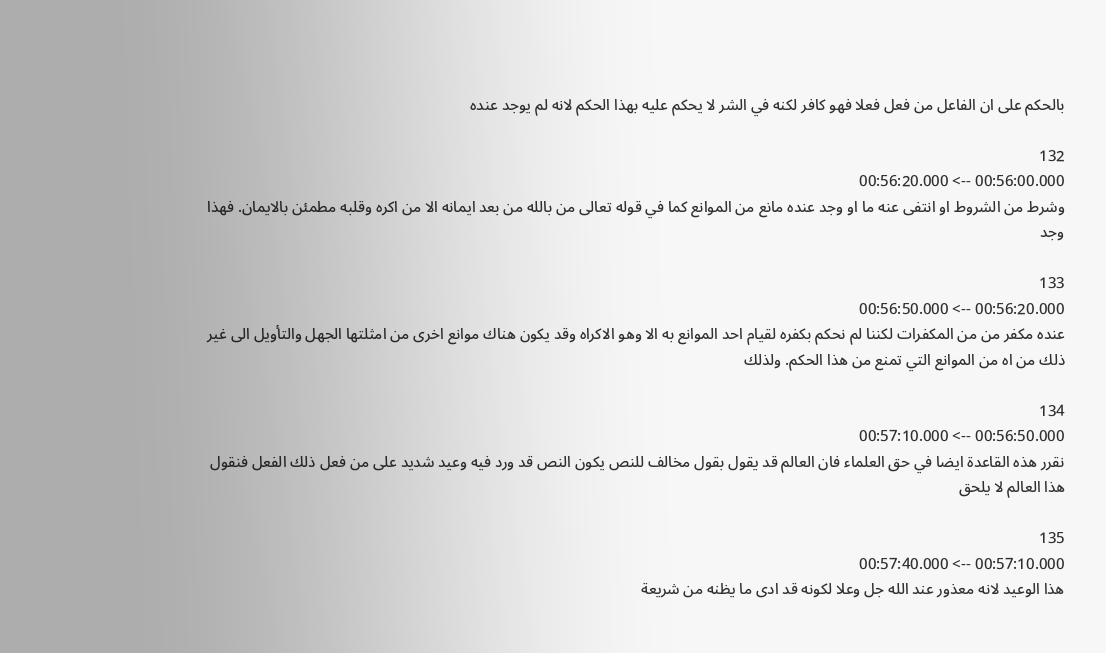بالحكم على ان الفاعل من فعل فعلا فهو كافر لكنه في الشر لا يحكم عليه بهذا الحكم لانه لم يوجد عنده

132
00:56:00.000 --> 00:56:20.000
وشرط من الشروط او انتفى عنه ما او وجد عنده مانع من الموانع كما في قوله تعالى من بالله من بعد ايمانه الا من اكره وقلبه مطمئن بالايمان. فهذا وجد

133
00:56:20.000 --> 00:56:50.000
عنده مكفر من من المكفرات لكننا لم نحكم بكفره لقيام احد الموانع به الا وهو الاكراه وقد يكون هناك موانع اخرى من امثلتها الجهل والتأويل الى غير ذلك من اه من الموانع التي تمنع من هذا الحكم. ولذلك

134
00:56:50.000 --> 00:57:10.000
نقرر هذه القاعدة ايضا في حق العلماء فان العالم قد يقول بقول مخالف للنص يكون النص قد ورد فيه وعيد شديد على من فعل ذلك الفعل فنقول هذا العالم لا يلحق

135
00:57:10.000 --> 00:57:40.000
هذا الوعيد لانه معذور عند الله جل وعلا لكونه قد ادى ما يظنه من شريعة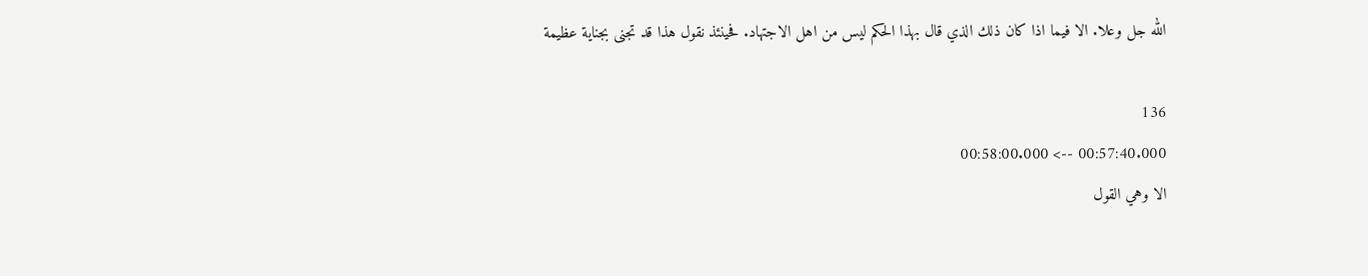الله جل وعلا. الا فيما اذا كان ذلك الذي قال بهذا الحكم ليس من اهل الاجتهاد. فحينئذ نقول هذا قد تجنى بجناية عظيمة

136
00:57:40.000 --> 00:58:00.000
الا وهي القول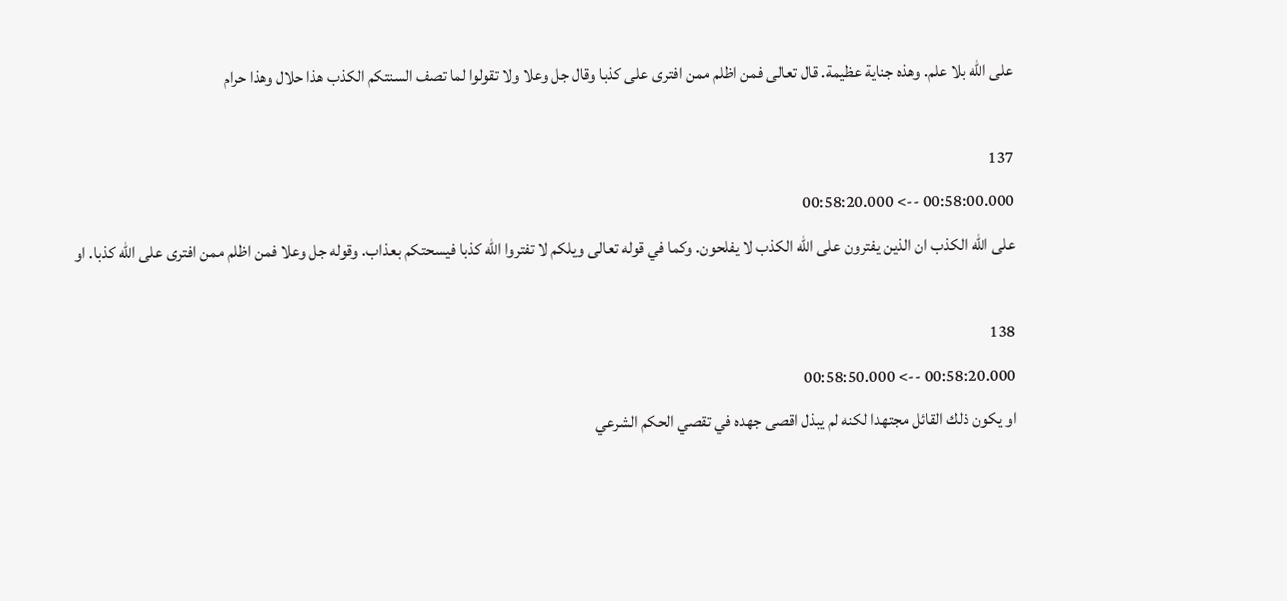على الله بلا علم. وهذه جناية عظيمة. قال تعالى فمن اظلم ممن افترى على كذبا وقال جل وعلا ولا تقولوا لما تصف السنتكم الكذب هذا حلال وهذا حرام

137
00:58:00.000 --> 00:58:20.000
على الله الكذب ان الذين يفترون على الله الكذب لا يفلحون. وكما في قوله تعالى ويلكم لا تفتروا الله كذبا فيسحتكم بعذاب. وقوله جل وعلا فمن اظلم ممن افترى على الله كذبا. او

138
00:58:20.000 --> 00:58:50.000
او يكون ذلك القائل مجتهدا لكنه لم يبذل اقصى جهده في تقصي الحكم الشرعي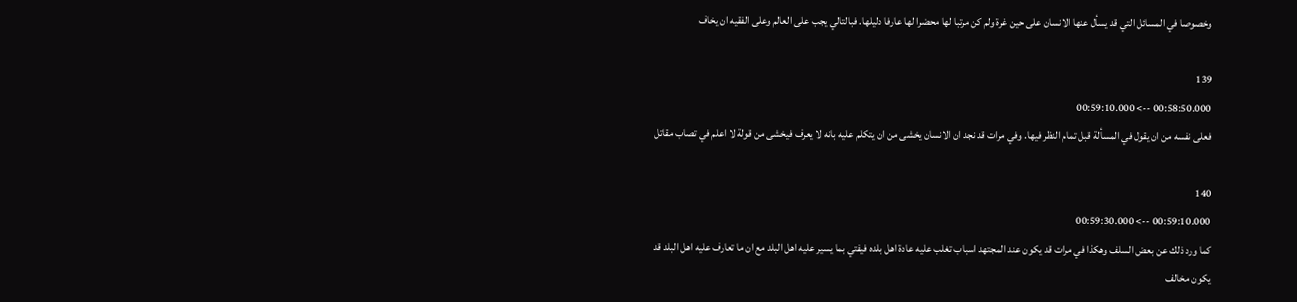وخصوصا في المسائل التي قد يسأل عنها الانسان على حين غرة ولم كن مرتبا لها محضرا لها عارفا دليلها. فبالتالي يجب على العالم وعلى الفقيه ان يخاف

139
00:58:50.000 --> 00:59:10.000
فعلى نفسه من ان يقول في المسألة قبل تمام النظر فيها. وفي مرات قد نجد ان الانسان يخشى من ان يتكلم عليه بانه لا يعرف فيخشى من قولة لا اعلم في تصاب مقاتل

140
00:59:10.000 --> 00:59:30.000
كما ورد ذلك عن بعض السلف وهكذا في مرات قد يكون عند المجتهد اسباب تغلب عليه عادة اهل بلده فيفتي بما يسير عليه اهل البلد مع ان ما تعارف عليه اهل البلد قد يكون مخالف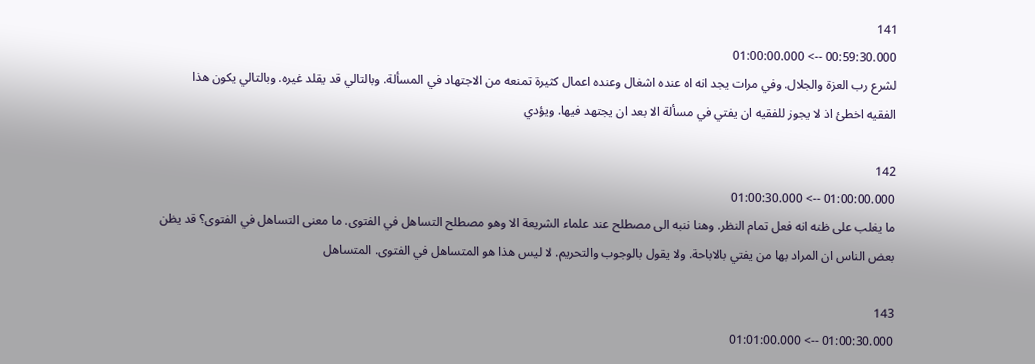141
00:59:30.000 --> 01:00:00.000
لشرع رب العزة والجلال. وفي مرات يجد انه اه عنده اشغال وعنده اعمال كثيرة تمنعه من الاجتهاد في المسألة. وبالتالي قد يقلد غيره. وبالتالي يكون هذا الفقيه اخطئ اذ لا يجوز للفقيه ان يفتي في مسألة الا بعد ان يجتهد فيها. ويؤدي

142
01:00:00.000 --> 01:00:30.000
ما يغلب على ظنه انه فعل تمام النظر. وهنا ننبه الى مصطلح عند علماء الشريعة الا وهو مصطلح التساهل في الفتوى. ما معنى التساهل في الفتوى؟ قد يظن بعض الناس ان المراد بها من يفتي بالاباحة. ولا يقول بالوجوب والتحريم. لا ليس هذا هو المتساهل في الفتوى. المتساهل

143
01:00:30.000 --> 01:01:00.000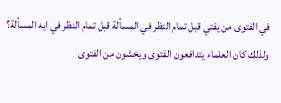في الفتوى من يفتي قبل تمام النظر في المسألة قبل تمام النظر في ايه المسألة؟ ولذلك كان العلماء يتدافعون الفتوى ويخشون من الفتوى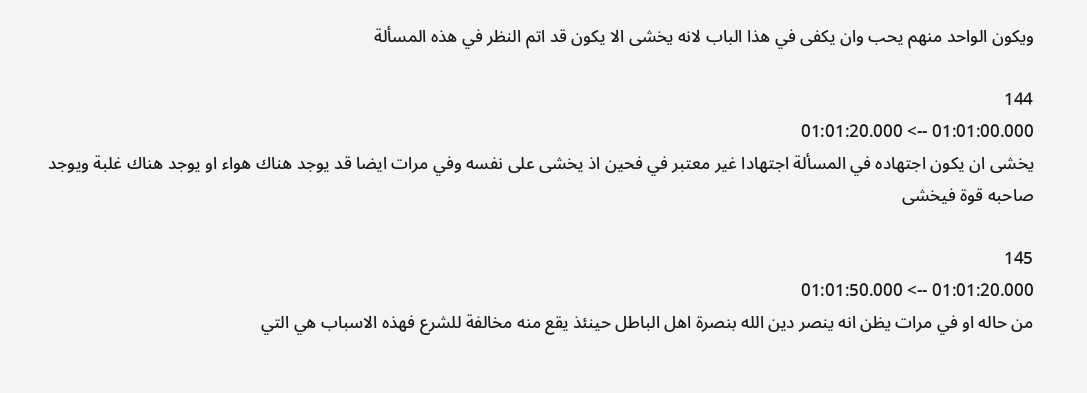ويكون الواحد منهم يحب وان يكفى في هذا الباب لانه يخشى الا يكون قد اتم النظر في هذه المسألة

144
01:01:00.000 --> 01:01:20.000
يخشى ان يكون اجتهاده في المسألة اجتهادا غير معتبر في فحين اذ يخشى على نفسه وفي مرات ايضا قد يوجد هناك هواء او يوجد هناك غلبة ويوجد صاحبه قوة فيخشى

145
01:01:20.000 --> 01:01:50.000
من حاله او في مرات يظن انه ينصر دين الله بنصرة اهل الباطل حينئذ يقع منه مخالفة للشرع فهذه الاسباب هي التي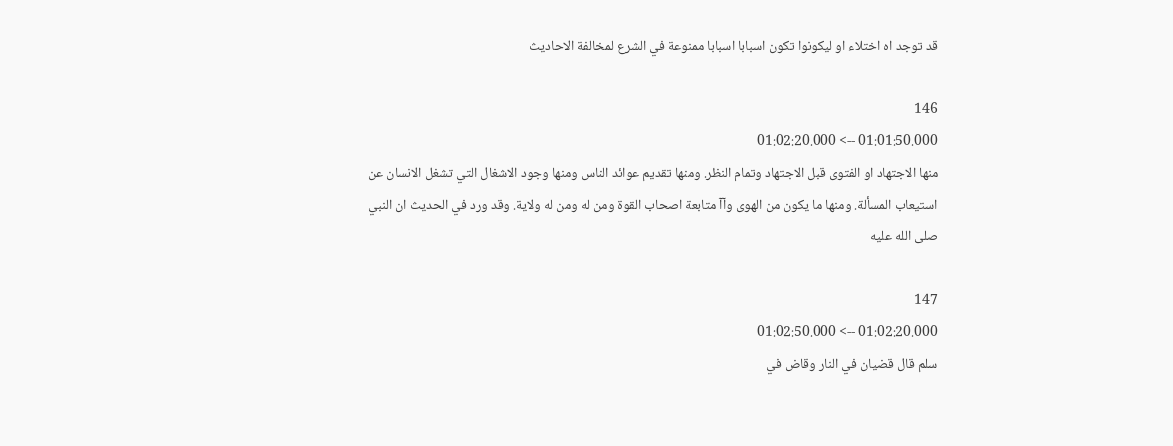قد توجد اه اختلاء او ليكونوا تكون اسبابا اسبابا ممنوعة في الشرع لمخالفة الاحاديث

146
01:01:50.000 --> 01:02:20.000
منها الاجتهاد او الفتوى قبل الاجتهاد وتمام النظر. ومنها تقديم عوائد الناس ومنها وجود الاشغال التي تشغل الانسان عن استيعاب المسألة. ومنها ما يكون من الهوى وآآ متابعة اصحاب القوة ومن له ومن له ولاية. وقد ورد في الحديث ان النبي صلى الله عليه

147
01:02:20.000 --> 01:02:50.000
سلم قال قضيان في النار وقاض في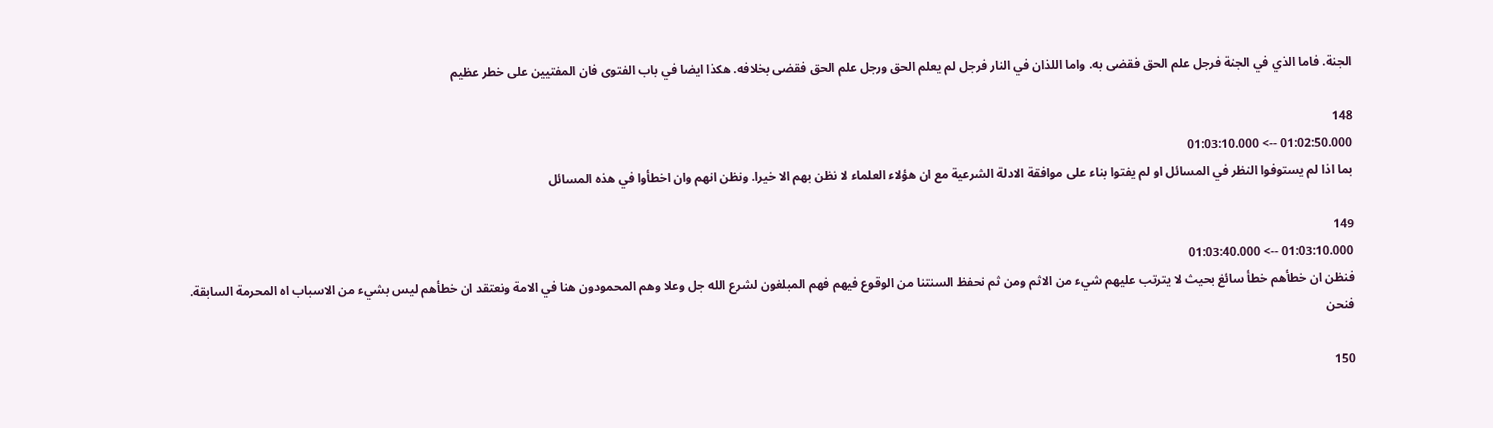الجنة. فاما الذي في الجنة فرجل علم الحق فقضى به. واما اللذان في النار فرجل لم يعلم الحق ورجل علم الحق فقضى بخلافه. هكذا ايضا في باب الفتوى فان المفتيين على خطر عظيم

148
01:02:50.000 --> 01:03:10.000
بما اذا لم يستوفوا النظر في المسائل او لم يفتوا بناء على موافقة الادلة الشرعية مع ان هؤلاء العلماء لا نظن بهم الا خيرا. ونظن انهم وان اخطأوا في هذه المسائل

149
01:03:10.000 --> 01:03:40.000
فنظن ان خطأهم خطأ سائغ بحيث لا يترتب عليهم شيء من الاثم ومن ثم نحفظ السنتنا من الوقوع فيهم فهم المبلغون لشرع الله جل وعلا وهم المحمودون هنا في الامة ونعتقد ان خطأهم ليس بشيء من الاسباب اه المحرمة السابقة. فنحن

150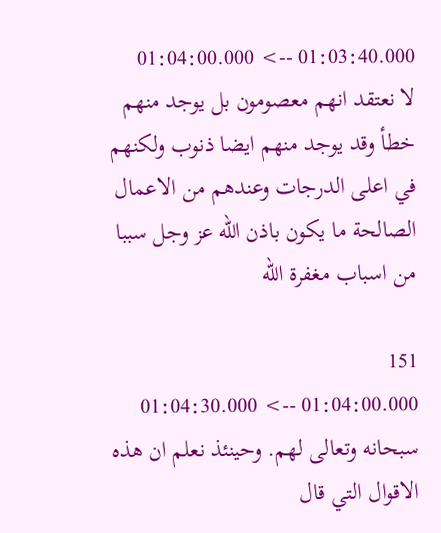01:03:40.000 --> 01:04:00.000
لا نعتقد انهم معصومون بل يوجد منهم خطأ وقد يوجد منهم ايضا ذنوب ولكنهم في اعلى الدرجات وعندهم من الاعمال الصالحة ما يكون باذن الله عز وجل سببا من اسباب مغفرة الله

151
01:04:00.000 --> 01:04:30.000
سبحانه وتعالى لهم. وحينئذ نعلم ان هذه الاقوال التي قال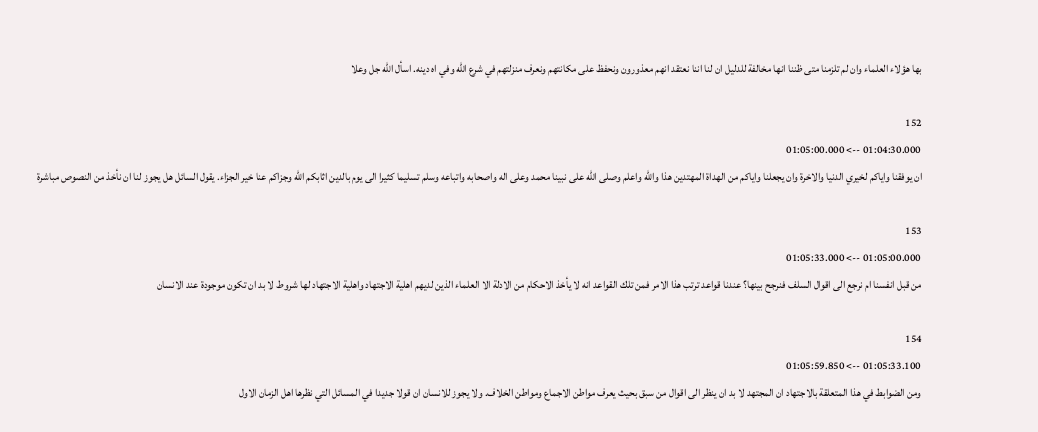بها هؤلاء العلماء وان لم تلزمنا متى ظننا انها مخالفة للدليل ان لنا اننا نعتقد انهم معذورون ونحفظ على مكانتهم ونعرف منزلتهم في شرع الله وفي اه دينه. اسأل الله جل وعلا

152
01:04:30.000 --> 01:05:00.000
ان يوفقنا واياكم لخيري الدنيا والاخرة وان يجعلنا واياكم من الهداة المهتدين هذا والله واعلم وصلى الله على نبينا محمد وعلى اله واصحابه واتباعه وسلم تسليما كثيرا الى يوم بالدين اثابكم الله وجزاكم عنا خير الجزاء. يقول السائل هل يجوز لنا ان نأخذ من النصوص مباشرة

153
01:05:00.000 --> 01:05:33.000
من قبل انفسنا ام نرجع الى اقوال السلف فنرجح بينها؟ عندنا قواعد ترتب هذا الامر فمن تلك القواعد انه لا يأخذ الاحكام من الادلة الا العلماء الذين لديهم اهلية الاجتهاد واهلية الاجتهاد لها شروط لا بد ان تكون موجودة عند الانسان

154
01:05:33.100 --> 01:05:59.850
ومن الضوابط في هذا المتعلقة بالاجتهاد ان المجتهد لا بد ان ينظر الى اقوال من سبق بحيث يعرف مواطن الاجماع ومواطن الخلاف. ولا يجوز للانسان ان قولا جديدا في المسائل التي نظرها اهل الزمان الاول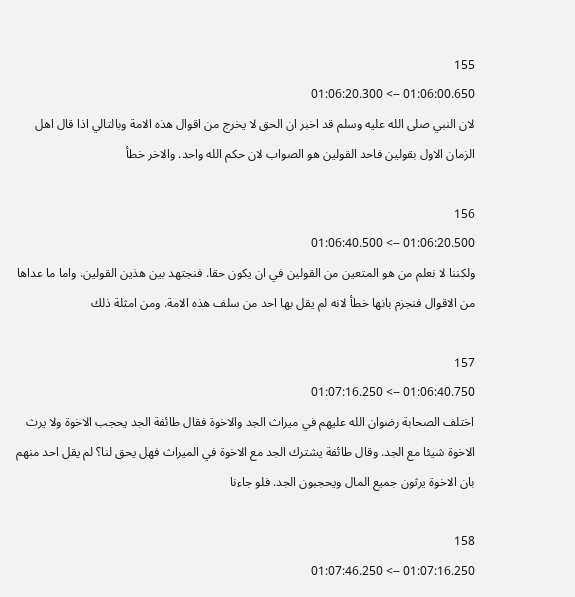155
01:06:00.650 --> 01:06:20.300
لان النبي صلى الله عليه وسلم قد اخبر ان الحق لا يخرج من اقوال هذه الامة وبالتالي اذا قال اهل الزمان الاول بقولين فاحد القولين هو الصواب لان حكم الله واحد. والاخر خطأ

156
01:06:20.500 --> 01:06:40.500
ولكننا لا نعلم من هو المتعين من القولين في ان يكون حقا. فنجتهد بين هذين القولين. واما ما عداها من الاقوال فنجزم بانها خطأ لانه لم يقل بها احد من سلف هذه الامة. ومن امثلة ذلك

157
01:06:40.750 --> 01:07:16.250
اختلف الصحابة رضوان الله عليهم في ميراث الجد والاخوة فقال طائفة الجد يحجب الاخوة ولا يرث الاخوة شيئا مع الجد. وقال طائفة يشترك الجد مع الاخوة في الميراث فهل يحق لنا؟ لم يقل احد منهم بان الاخوة يرثون جميع المال ويحجبون الجد. فلو جاءنا

158
01:07:16.250 --> 01:07:46.250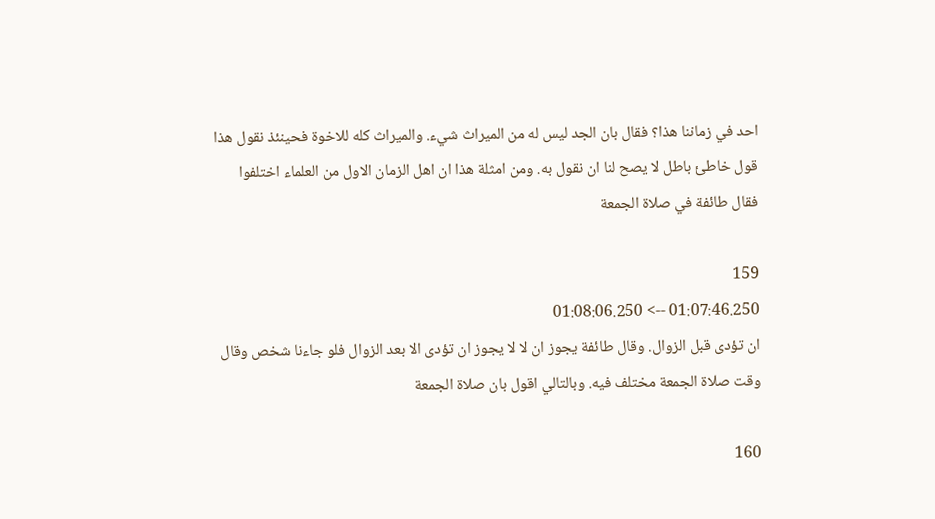احد في زماننا هذا؟ فقال بان الجد ليس له من الميراث شيء. والميراث كله للاخوة فحينئذ نقول هذا قول خاطئ باطل لا يصح لنا ان نقول به. ومن امثلة هذا ان اهل الزمان الاول من العلماء اختلفوا فقال طائفة في صلاة الجمعة

159
01:07:46.250 --> 01:08:06.250
ان تؤدى قبل الزوال. وقال طائفة يجوز ان لا لا يجوز ان تؤدى الا بعد الزوال فلو جاءنا شخص وقال وقت صلاة الجمعة مختلف فيه. وبالتالي اقول بان صلاة الجمعة

160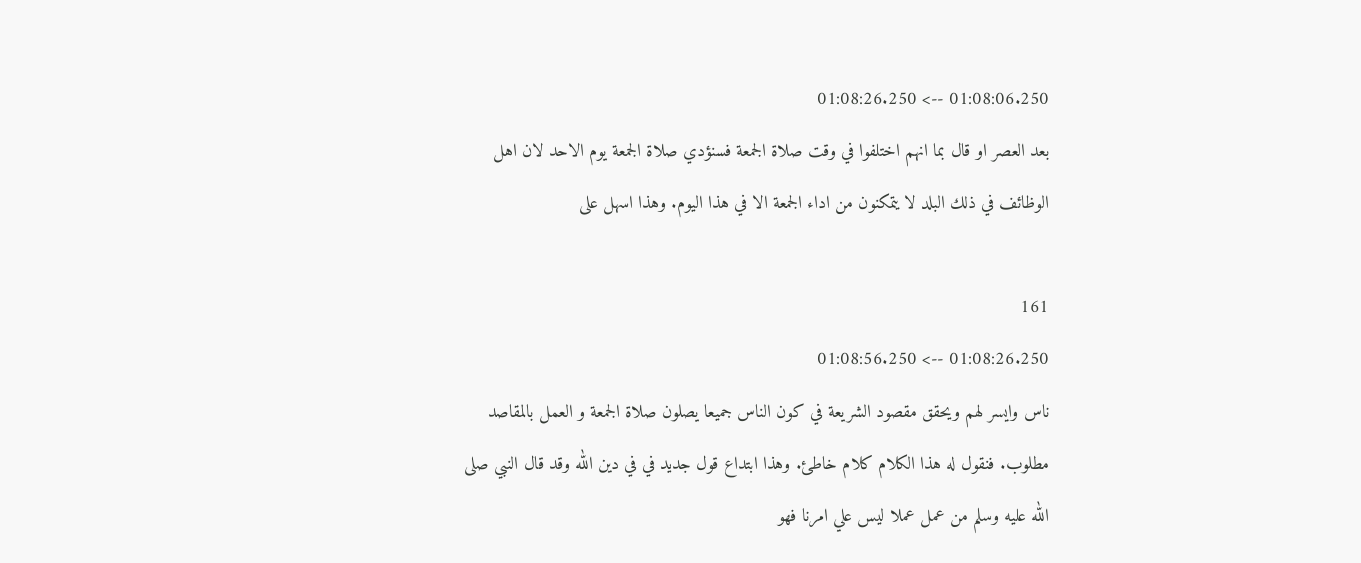01:08:06.250 --> 01:08:26.250
بعد العصر او قال بما انهم اختلفوا في وقت صلاة الجمعة فسنؤدي صلاة الجمعة يوم الاحد لان اهل الوظائف في ذلك البلد لا يتمكنون من اداء الجمعة الا في هذا اليوم. وهذا اسهل على

161
01:08:26.250 --> 01:08:56.250
ناس وايسر لهم ويحقق مقصود الشريعة في كون الناس جميعا يصلون صلاة الجمعة و العمل بالمقاصد مطلوب. فنقول له هذا الكلام كلام خاطئ. وهذا ابتداع قول جديد في في دين الله وقد قال النبي صلى الله عليه وسلم من عمل عملا ليس علي امرنا فهو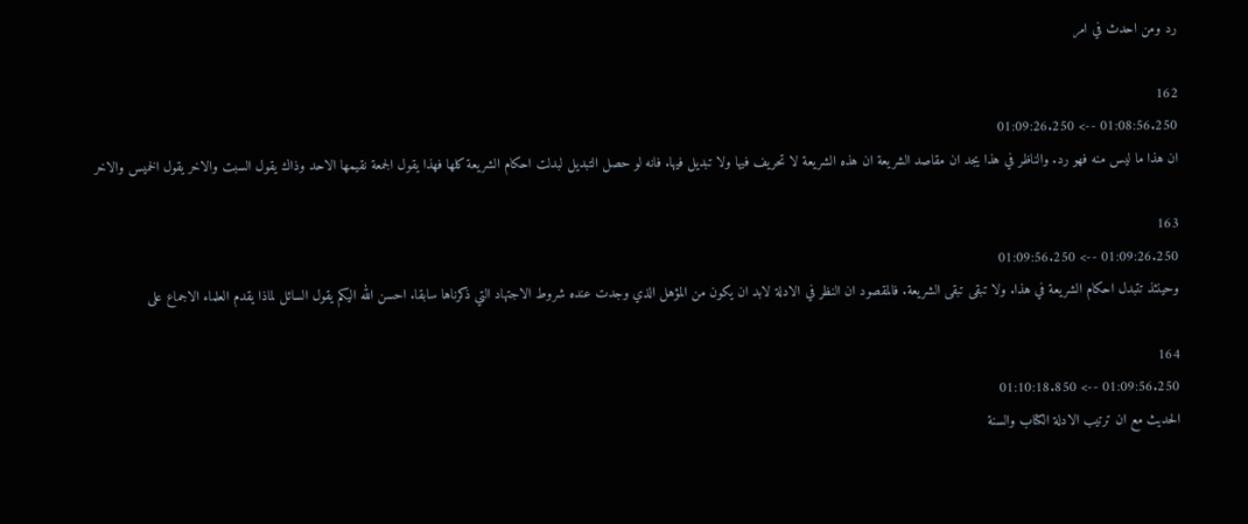رد ومن احدث في امر

162
01:08:56.250 --> 01:09:26.250
ان هذا ما ليس منه فهو رد. والناظر في هذا يجد ان مقاصد الشريعة ان هذه الشريعة لا تحريف فيها ولا تبديل فيها. فانه لو حصل التبديل لبدلت احكام الشريعة كلها فهذا يقول الجمعة نقيمها الاحد وذاك يقول السبت والاخر يقول الخميس والاخر

163
01:09:26.250 --> 01:09:56.250
وحينئذ تتبدل احكام الشريعة في هذا. ولا تبقى تبقى الشريعة. فالمقصود ان النظر في الادلة لابد ان يكون من المؤهل الذي وجدت عنده شروط الاجتهاد التي ذكرناها سابقا. احسن الله اليكم يقول السائل لماذا يقدم العلماء الاجماع على

164
01:09:56.250 --> 01:10:18.850
الحديث مع ان ترتيب الادلة الكتاب والسنة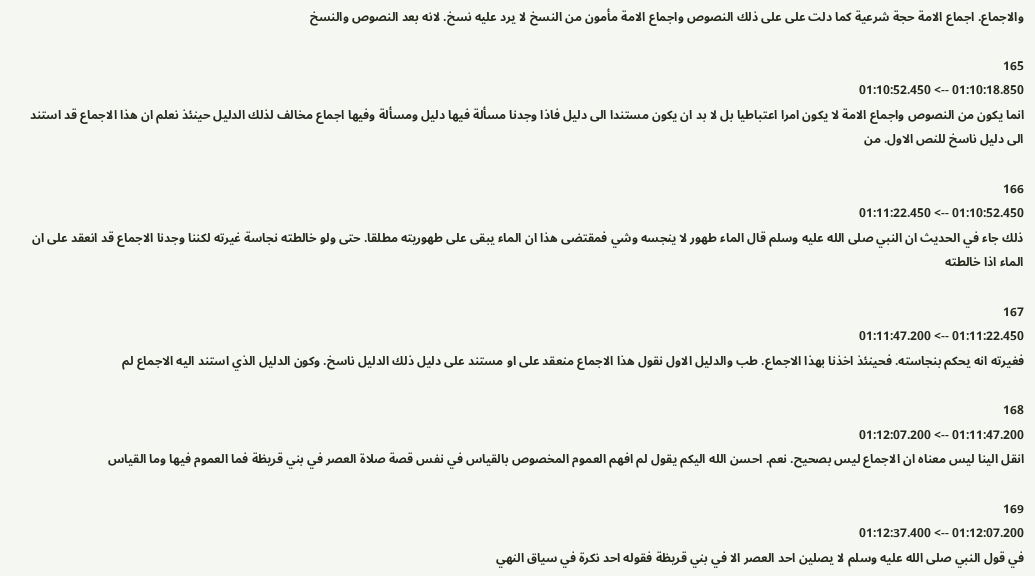والاجماع. اجماع الامة حجة شرعية كما دلت على على ذلك النصوص واجماع الامة مأمون من النسخ لا يرد عليه نسخ. لانه بعد النصوص والنسخ

165
01:10:18.850 --> 01:10:52.450
انما يكون من النصوص واجماع الامة لا يكون امرا اعتباطيا بل لا بد ان يكون مستندا الى دليل فاذا وجدنا مسألة فيها دليل ومسألة وفيها اجماع مخالف لذلك الدليل حينئذ نعلم ان هذا الاجماع قد استند الى دليل ناسخ للنص الاول. من

166
01:10:52.450 --> 01:11:22.450
ذلك جاء في الحديث ان النبي صلى الله عليه وسلم قال الماء طهور لا ينجسه وشي فمقتضى هذا ان الماء يبقى على طهوريته مطلقا. حتى ولو خالطته نجاسة غيرته لكننا وجدنا الاجماع قد انعقد على ان الماء اذا خالطته

167
01:11:22.450 --> 01:11:47.200
فغيرته انه يحكم بنجاسته. فحينئذ اخذنا بهذا الاجماع. طب والدليل الاول نقول هذا الاجماع منعقد على او مستند على دليل ذلك الدليل ناسخ. وكون الدليل الذي استند اليه الاجماع لم

168
01:11:47.200 --> 01:12:07.200
انقل الينا ليس معناه ان الاجماع ليس بصحيح. نعم. احسن الله اليكم يقول لم افهم العموم المخصوص بالقياس في نفس قصة صلاة العصر في بني قريظة فما العموم فيها وما القياس

169
01:12:07.200 --> 01:12:37.400
في قول النبي صلى الله عليه وسلم لا يصلين احد العصر الا في بني قريظة فقوله احد نكرة في سياق النهي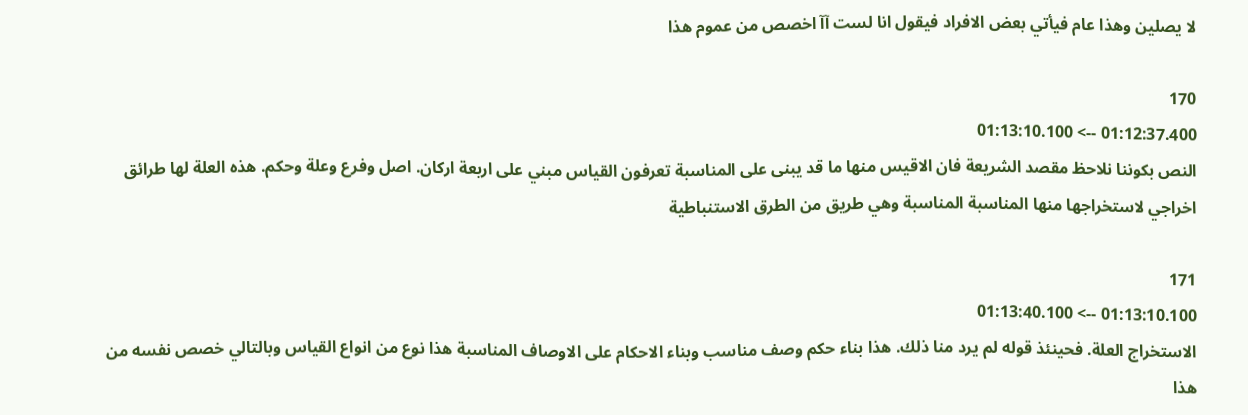لا يصلين وهذا عام فيأتي بعض الافراد فيقول انا لست آآ اخصص من عموم هذا

170
01:12:37.400 --> 01:13:10.100
النص بكوننا نلاحظ مقصد الشريعة فان الاقيس منها ما قد يبنى على المناسبة تعرفون القياس مبني على اربعة اركان. اصل وفرع وعلة وحكم. هذه العلة لها طرائق اخراجي لاستخراجها منها المناسبة المناسبة وهي طريق من الطرق الاستنباطية

171
01:13:10.100 --> 01:13:40.100
الاستخراج العلة. فحينئذ قوله لم يرد منا ذلك. هذا بناء حكم وصف مناسب وبناء الاحكام على الاوصاف المناسبة هذا نوع من انواع القياس وبالتالي خصص نفسه من هذا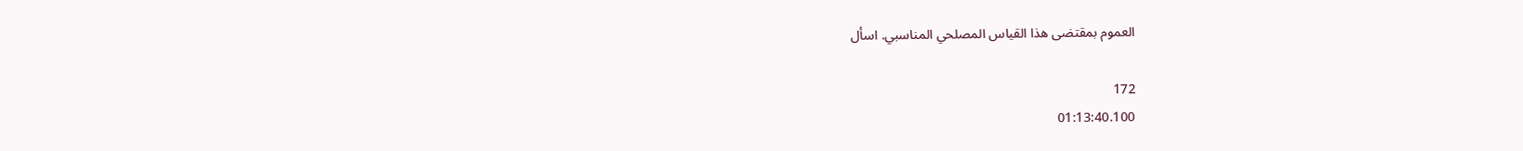العموم بمقتضى هذا القياس المصلحي المناسبي. اسأل

172
01:13:40.100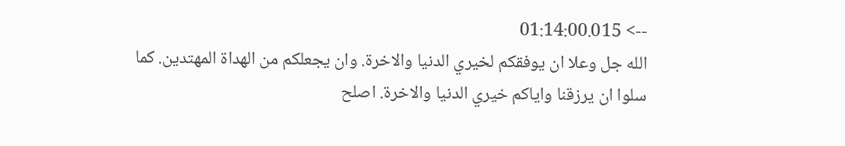--> 01:14:00.015
الله جل وعلا ان يوفقكم لخيري الدنيا والاخرة. وان يجعلكم من الهداة المهتدين. كما سلوا ان يرزقنا واياكم خيري الدنيا والاخرة. اصلح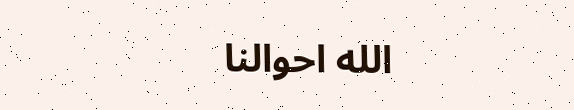الله احوالنا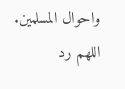واحوال المسلمين. اللهم رد